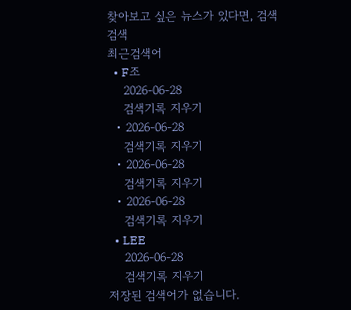찾아보고 싶은 뉴스가 있다면, 검색
검색
최근검색어
  • F조
    2026-06-28
    검색기록 지우기
  • 2026-06-28
    검색기록 지우기
  • 2026-06-28
    검색기록 지우기
  • 2026-06-28
    검색기록 지우기
  • LEE
    2026-06-28
    검색기록 지우기
저장된 검색어가 없습니다.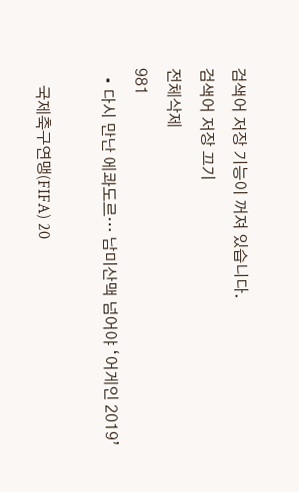검색어 저장 기능이 꺼져 있습니다.
검색어 저장 끄기
전체삭제
981
  • 다시 만난 에콰도르… 남미산맥 넘어야 ‘어게인 2019’

    국제축구연맹(FIFA) 20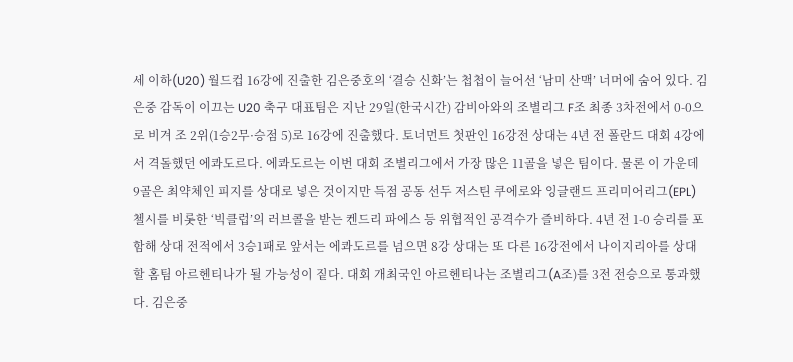세 이하(U20) 월드컵 16강에 진출한 김은중호의 ‘결승 신화’는 첩첩이 늘어선 ‘남미 산맥’ 너머에 숨어 있다. 김은중 감독이 이끄는 U20 축구 대표팀은 지난 29일(한국시간) 감비아와의 조별리그 F조 최종 3차전에서 0-0으로 비겨 조 2위(1승2무·승점 5)로 16강에 진출했다. 토너먼트 첫판인 16강전 상대는 4년 전 폴란드 대회 4강에서 격돌했던 에콰도르다. 에콰도르는 이번 대회 조별리그에서 가장 많은 11골을 넣은 팀이다. 물론 이 가운데 9골은 최약체인 피지를 상대로 넣은 것이지만 득점 공동 선두 저스틴 쿠에로와 잉글랜드 프리미어리그(EPL) 첼시를 비롯한 ‘빅클럽’의 러브콜을 받는 켄드리 파에스 등 위협적인 공격수가 즐비하다. 4년 전 1-0 승리를 포함해 상대 전적에서 3승1패로 앞서는 에콰도르를 넘으면 8강 상대는 또 다른 16강전에서 나이지리아를 상대할 홈팀 아르헨티나가 될 가능성이 짙다. 대회 개최국인 아르헨티나는 조별리그(A조)를 3전 전승으로 통과했다. 김은중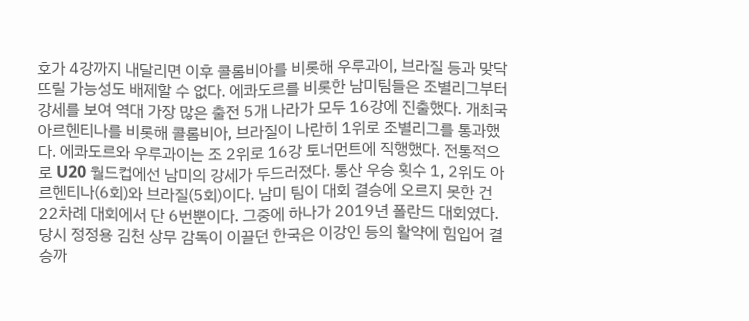호가 4강까지 내달리면 이후 콜롬비아를 비롯해 우루과이, 브라질 등과 맞닥뜨릴 가능성도 배제할 수 없다. 에콰도르를 비롯한 남미팀들은 조별리그부터 강세를 보여 역대 가장 많은 출전 5개 나라가 모두 16강에 진출했다. 개최국 아르헨티나를 비롯해 콜롬비아, 브라질이 나란히 1위로 조별리그를 통과했다. 에콰도르와 우루과이는 조 2위로 16강 토너먼트에 직행했다. 전통적으로 U20 월드컵에선 남미의 강세가 두드러졌다. 통산 우승 횟수 1, 2위도 아르헨티나(6회)와 브라질(5회)이다. 남미 팀이 대회 결승에 오르지 못한 건 22차례 대회에서 단 6번뿐이다. 그중에 하나가 2019년 폴란드 대회였다. 당시 정정용 김천 상무 감독이 이끌던 한국은 이강인 등의 활약에 힘입어 결승까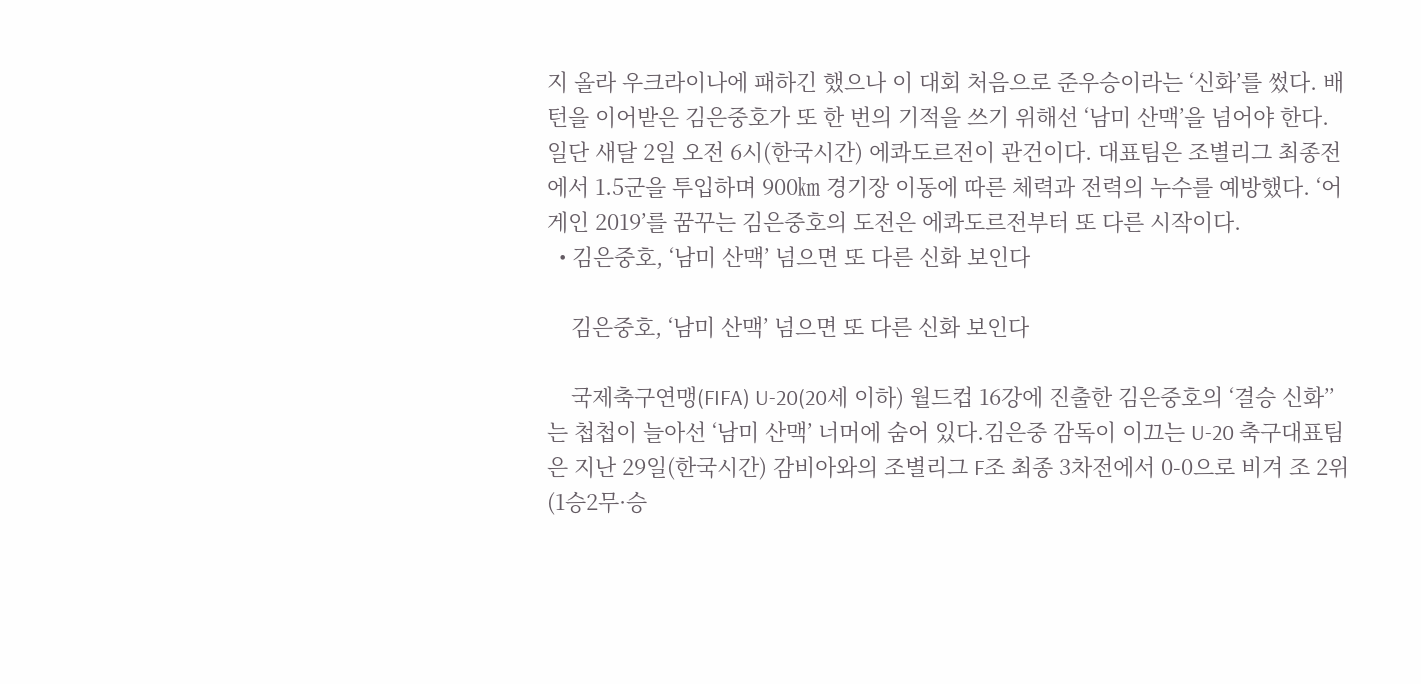지 올라 우크라이나에 패하긴 했으나 이 대회 처음으로 준우승이라는 ‘신화’를 썼다. 배턴을 이어받은 김은중호가 또 한 번의 기적을 쓰기 위해선 ‘남미 산맥’을 넘어야 한다. 일단 새달 2일 오전 6시(한국시간) 에콰도르전이 관건이다. 대표팀은 조별리그 최종전에서 1.5군을 투입하며 900㎞ 경기장 이동에 따른 체력과 전력의 누수를 예방했다. ‘어게인 2019’를 꿈꾸는 김은중호의 도전은 에콰도르전부터 또 다른 시작이다.
  • 김은중호, ‘남미 산맥’ 넘으면 또 다른 신화 보인다

    김은중호, ‘남미 산맥’ 넘으면 또 다른 신화 보인다

    국제축구연맹(FIFA) U-20(20세 이하) 월드컵 16강에 진출한 김은중호의 ‘결승 신화’’는 첩첩이 늘아선 ‘남미 산맥’ 너머에 숨어 있다.김은중 감독이 이끄는 U-20 축구대표팀은 지난 29일(한국시간) 감비아와의 조별리그 F조 최종 3차전에서 0-0으로 비겨 조 2위(1승2무·승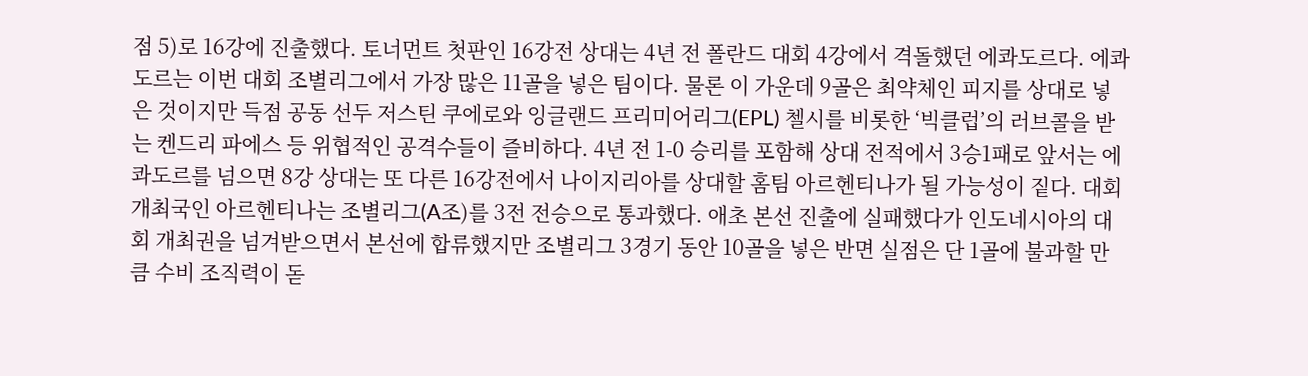점 5)로 16강에 진출했다. 토너먼트 첫판인 16강전 상대는 4년 전 폴란드 대회 4강에서 격돌했던 에콰도르다. 에콰도르는 이번 대회 조별리그에서 가장 많은 11골을 넣은 팀이다. 물론 이 가운데 9골은 최약체인 피지를 상대로 넣은 것이지만 득점 공동 선두 저스틴 쿠에로와 잉글랜드 프리미어리그(EPL) 첼시를 비롯한 ‘빅클럽’의 러브콜을 받는 켄드리 파에스 등 위협적인 공격수들이 즐비하다. 4년 전 1-0 승리를 포함해 상대 전적에서 3승1패로 앞서는 에콰도르를 넘으면 8강 상대는 또 다른 16강전에서 나이지리아를 상대할 홈팀 아르헨티나가 될 가능성이 짙다. 대회 개최국인 아르헨티나는 조별리그(A조)를 3전 전승으로 통과했다. 애초 본선 진출에 실패했다가 인도네시아의 대회 개최권을 넘겨받으면서 본선에 합류했지만 조별리그 3경기 동안 10골을 넣은 반면 실점은 단 1골에 불과할 만큼 수비 조직력이 돋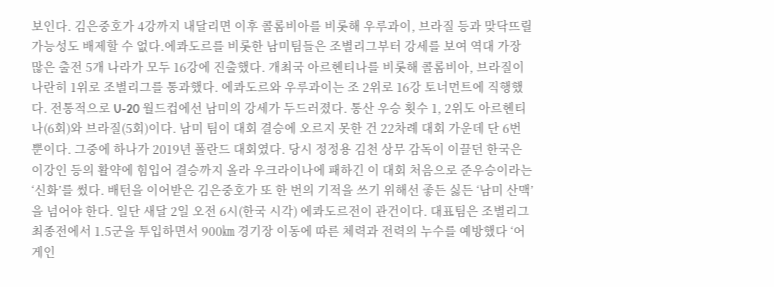보인다. 김은중호가 4강까지 내달리면 이후 콜롬비아를 비롯해 우루과이, 브라질 등과 맞닥뜨릴 가능성도 배제할 수 없다.에콰도르를 비롯한 남미팀들은 조별리그부터 강세를 보여 역대 가장 많은 출전 5개 나라가 모두 16강에 진출했다. 개최국 아르헨티나를 비롯해 콜롬비아, 브라질이 나란히 1위로 조별리그를 통과했다. 에콰도르와 우루과이는 조 2위로 16강 토너먼트에 직행했다. 전통적으로 U-20 월드컵에선 남미의 강세가 두드러졌다. 통산 우승 횟수 1, 2위도 아르헨티나(6회)와 브라질(5회)이다. 남미 팀이 대회 결승에 오르지 못한 건 22차례 대회 가운데 단 6번 뿐이다. 그중에 하나가 2019년 폴란드 대회였다. 당시 정정용 김천 상무 감독이 이끌던 한국은 이강인 등의 활약에 힘입어 결승까지 올라 우크라이나에 패하긴 이 대회 처음으로 준우승이라는 ‘신화’를 썼다. 배턴을 이어받은 김은중호가 또 한 번의 기적을 쓰기 위해선 좋든 싫든 ‘남미 산맥’을 넘어야 한다. 일단 새달 2일 오전 6시(한국 시각) 에콰도르전이 관건이다. 대표팀은 조별리그 최종전에서 1.5군을 투입하면서 900㎞ 경기장 이동에 따른 체력과 전력의 누수를 예방했다 ‘어게인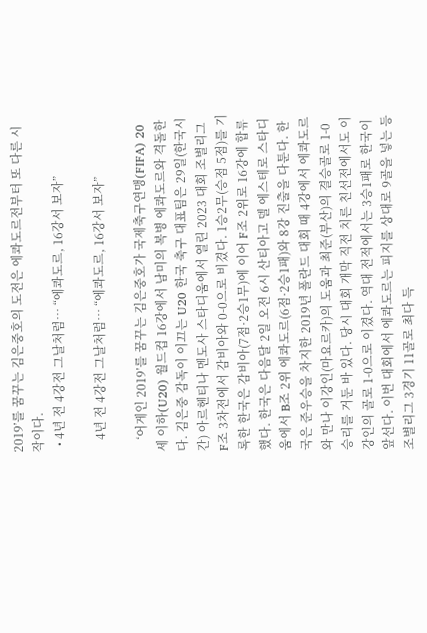2019’를 꿈꾸는 김은중호의 도전은 에콰도르전부터 또 다른 시작이다.
  • 4년 전 4강전 그날처럼… “에콰도르, 16강서 보자”

    4년 전 4강전 그날처럼… “에콰도르, 16강서 보자”

    ‘어게인 2019’를 꿈꾸는 김은중호가 국제축구연맹(FIFA) 20세 이하(U20) 월드컵 16강에서 남미의 복병 에콰도르와 격돌한다. 김은중 감독이 이끄는 U20 한국 축구 대표팀은 29일(한국시간) 아르헨티나 멘도사 스타디움에서 열린 2023 대회 조별리그 F조 3차전에서 감비아와 0-0으로 비겼다. 1승2무(승점 5점)를 기록한 한국은 감비아(7점·2승1무)에 이어 F조 2위로 16강에 합류했다. 한국은 다음달 2일 오전 6시 산티아고 델 에스테로 스타디움에서 B조 2위 에콰도르(6점·2승1패)와 8강 진출을 다툰다. 한국은 준우승을 차지한 2019년 폴란드 대회 때 4강에서 에콰도르와 만나 이강인(마요르카)의 도움과 최준(부산)의 결승골로 1-0 승리를 거둔 바 있다. 당시 대회 개막 직전 치른 친선전에서도 이강인의 골로 1-0으로 이겼다. 역대 전적에서는 3승1패로 한국이 앞선다. 이번 대회에서 에콰도르는 피지를 상대로 9골을 넣는 등 조별리그 3경기 11골로 최다 득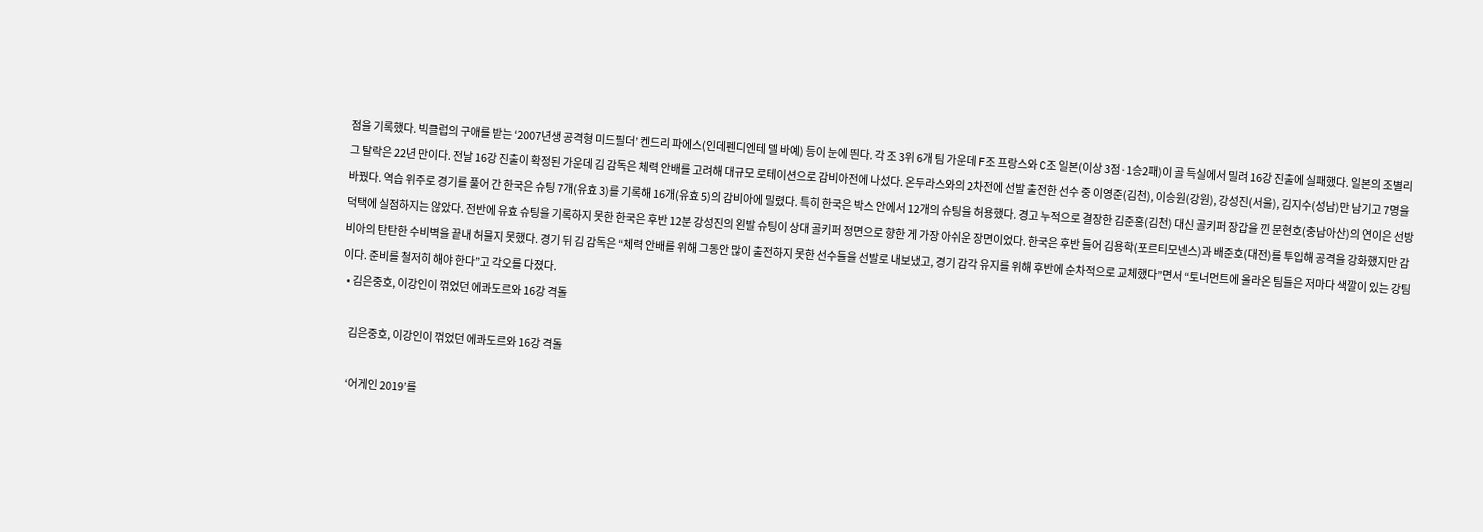점을 기록했다. 빅클럽의 구애를 받는 ‘2007년생 공격형 미드필더’ 켄드리 파에스(인데펜디엔테 델 바예) 등이 눈에 띈다. 각 조 3위 6개 팀 가운데 F조 프랑스와 C조 일본(이상 3점·1승2패)이 골 득실에서 밀려 16강 진출에 실패했다. 일본의 조별리그 탈락은 22년 만이다. 전날 16강 진출이 확정된 가운데 김 감독은 체력 안배를 고려해 대규모 로테이션으로 감비아전에 나섰다. 온두라스와의 2차전에 선발 출전한 선수 중 이영준(김천), 이승원(강원), 강성진(서울), 김지수(성남)만 남기고 7명을 바꿨다. 역습 위주로 경기를 풀어 간 한국은 슈팅 7개(유효 3)를 기록해 16개(유효 5)의 감비아에 밀렸다. 특히 한국은 박스 안에서 12개의 슈팅을 허용했다. 경고 누적으로 결장한 김준홍(김천) 대신 골키퍼 장갑을 낀 문현호(충남아산)의 연이은 선방 덕택에 실점하지는 않았다. 전반에 유효 슈팅을 기록하지 못한 한국은 후반 12분 강성진의 왼발 슈팅이 상대 골키퍼 정면으로 향한 게 가장 아쉬운 장면이었다. 한국은 후반 들어 김용학(포르티모넨스)과 배준호(대전)를 투입해 공격을 강화했지만 감비아의 탄탄한 수비벽을 끝내 허물지 못했다. 경기 뒤 김 감독은 “체력 안배를 위해 그동안 많이 출전하지 못한 선수들을 선발로 내보냈고, 경기 감각 유지를 위해 후반에 순차적으로 교체했다”면서 “토너먼트에 올라온 팀들은 저마다 색깔이 있는 강팀이다. 준비를 철저히 해야 한다”고 각오를 다졌다.
  • 김은중호, 이강인이 꺾었던 에콰도르와 16강 격돌

    김은중호, 이강인이 꺾었던 에콰도르와 16강 격돌

    ‘어게인 2019’를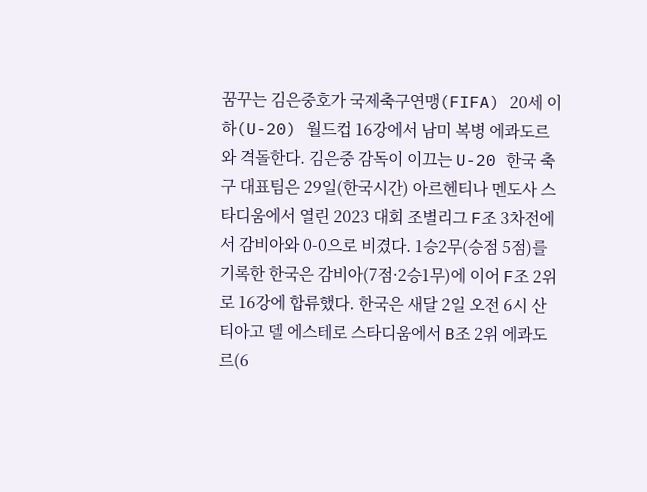꿈꾸는 김은중호가 국제축구연맹(FIFA) 20세 이하(U-20) 월드컵 16강에서 남미 복병 에콰도르와 격돌한다. 김은중 감독이 이끄는 U-20 한국 축구 대표팀은 29일(한국시간) 아르헨티나 멘도사 스타디움에서 열린 2023 대회 조별리그 F조 3차전에서 감비아와 0-0으로 비겼다. 1승2무(승점 5점)를 기록한 한국은 감비아(7점·2승1무)에 이어 F조 2위로 16강에 합류했다. 한국은 새달 2일 오전 6시 산티아고 델 에스테로 스타디움에서 B조 2위 에콰도르(6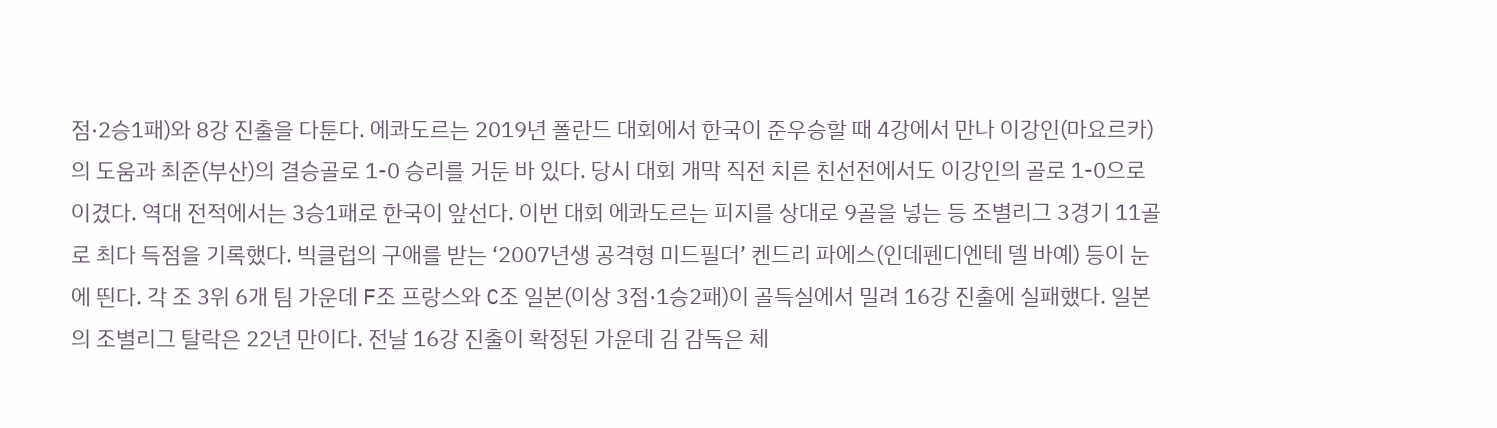점·2승1패)와 8강 진출을 다툰다. 에콰도르는 2019년 폴란드 대회에서 한국이 준우승할 때 4강에서 만나 이강인(마요르카)의 도움과 최준(부산)의 결승골로 1-0 승리를 거둔 바 있다. 당시 대회 개막 직전 치른 친선전에서도 이강인의 골로 1-0으로 이겼다. 역대 전적에서는 3승1패로 한국이 앞선다. 이번 대회 에콰도르는 피지를 상대로 9골을 넣는 등 조별리그 3경기 11골로 최다 득점을 기록했다. 빅클럽의 구애를 받는 ‘2007년생 공격형 미드필더’ 켄드리 파에스(인데펜디엔테 델 바예) 등이 눈에 띈다. 각 조 3위 6개 팀 가운데 F조 프랑스와 C조 일본(이상 3점·1승2패)이 골득실에서 밀려 16강 진출에 실패했다. 일본의 조별리그 탈락은 22년 만이다. 전날 16강 진출이 확정된 가운데 김 감독은 체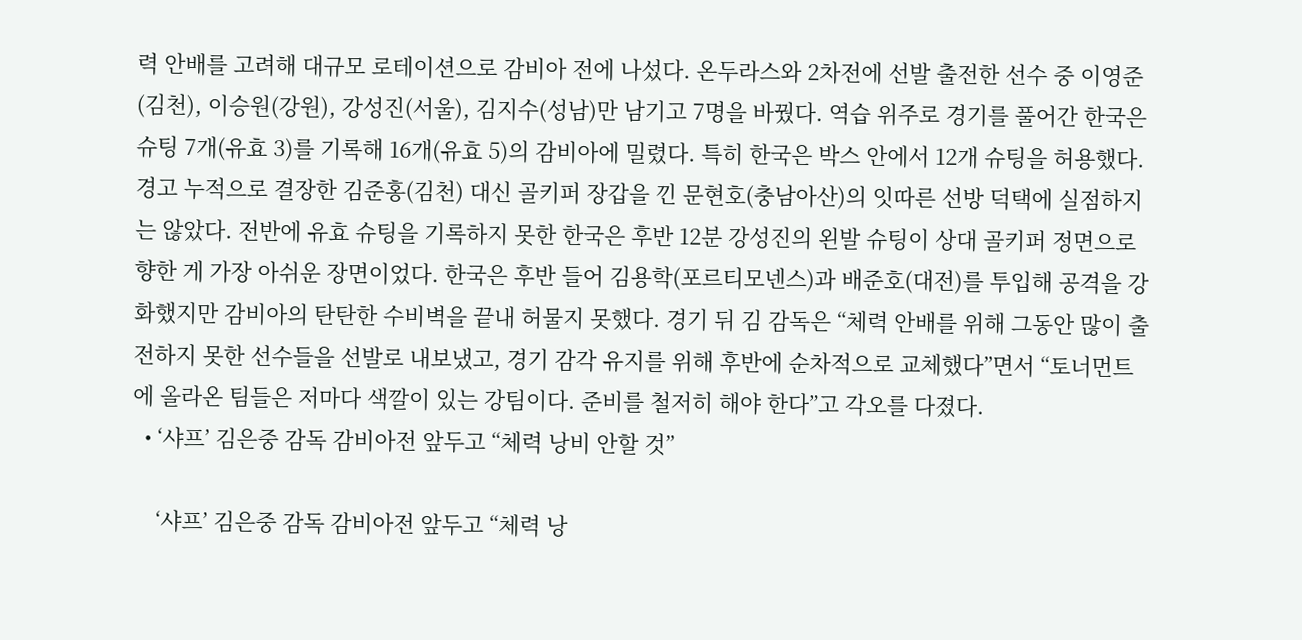력 안배를 고려해 대규모 로테이션으로 감비아 전에 나섰다. 온두라스와 2차전에 선발 출전한 선수 중 이영준(김천), 이승원(강원), 강성진(서울), 김지수(성남)만 남기고 7명을 바꿨다. 역습 위주로 경기를 풀어간 한국은 슈팅 7개(유효 3)를 기록해 16개(유효 5)의 감비아에 밀렸다. 특히 한국은 박스 안에서 12개 슈팅을 허용했다. 경고 누적으로 결장한 김준홍(김천) 대신 골키퍼 장갑을 낀 문현호(충남아산)의 잇따른 선방 덕택에 실점하지는 않았다. 전반에 유효 슈팅을 기록하지 못한 한국은 후반 12분 강성진의 왼발 슈팅이 상대 골키퍼 정면으로 향한 게 가장 아쉬운 장면이었다. 한국은 후반 들어 김용학(포르티모넨스)과 배준호(대전)를 투입해 공격을 강화했지만 감비아의 탄탄한 수비벽을 끝내 허물지 못했다. 경기 뒤 김 감독은 “체력 안배를 위해 그동안 많이 출전하지 못한 선수들을 선발로 내보냈고, 경기 감각 유지를 위해 후반에 순차적으로 교체했다”면서 “토너먼트에 올라온 팀들은 저마다 색깔이 있는 강팀이다. 준비를 철저히 해야 한다”고 각오를 다졌다.
  • ‘샤프’ 김은중 감독 감비아전 앞두고 “체력 낭비 안할 것”

    ‘샤프’ 김은중 감독 감비아전 앞두고 “체력 낭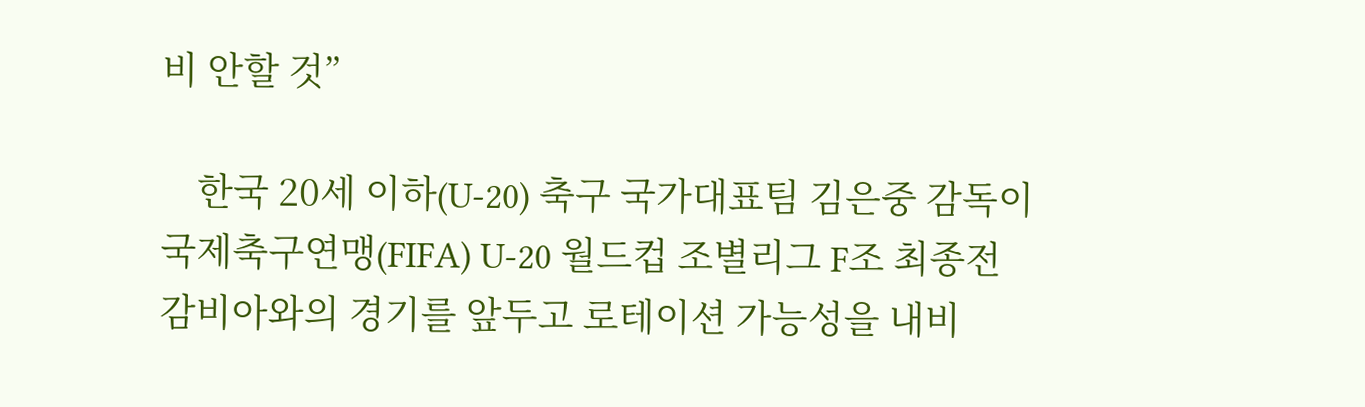비 안할 것”

    한국 20세 이하(U-20) 축구 국가대표팀 김은중 감독이 국제축구연맹(FIFA) U-20 월드컵 조별리그 F조 최종전 감비아와의 경기를 앞두고 로테이션 가능성을 내비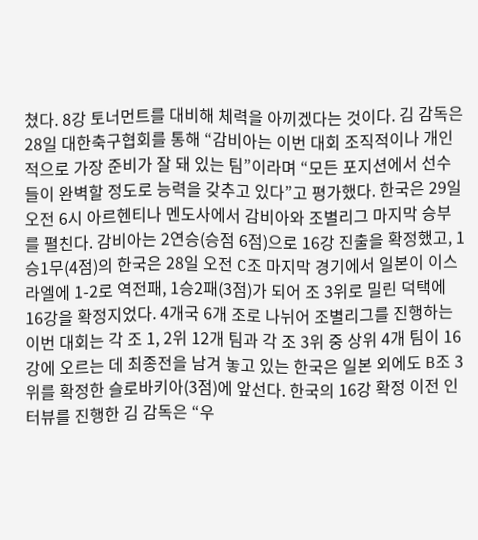쳤다. 8강 토너먼트를 대비해 체력을 아끼겠다는 것이다. 김 감독은 28일 대한축구협회를 통해 “감비아는 이번 대회 조직적이나 개인적으로 가장 준비가 잘 돼 있는 팀”이라며 “모든 포지션에서 선수들이 완벽할 정도로 능력을 갖추고 있다”고 평가했다. 한국은 29일 오전 6시 아르헨티나 멘도사에서 감비아와 조별리그 마지막 승부를 펼친다. 감비아는 2연승(승점 6점)으로 16강 진출을 확정했고, 1승1무(4점)의 한국은 28일 오전 C조 마지막 경기에서 일본이 이스라엘에 1-2로 역전패, 1승2패(3점)가 되어 조 3위로 밀린 덕택에 16강을 확정지었다. 4개국 6개 조로 나뉘어 조별리그를 진행하는 이번 대회는 각 조 1, 2위 12개 팀과 각 조 3위 중 상위 4개 팀이 16강에 오르는 데 최종전을 남겨 놓고 있는 한국은 일본 외에도 B조 3위를 확정한 슬로바키아(3점)에 앞선다. 한국의 16강 확정 이전 인터뷰를 진행한 김 감독은 “우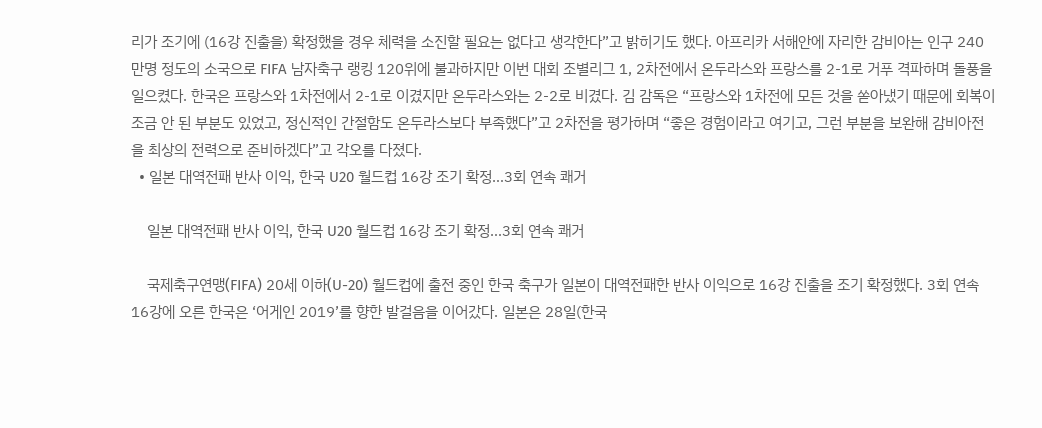리가 조기에 (16강 진출을) 확정했을 경우 체력을 소진할 필요는 없다고 생각한다”고 밝히기도 했다. 아프리카 서해안에 자리한 감비아는 인구 240만명 정도의 소국으로 FIFA 남자축구 랭킹 120위에 불과하지만 이번 대회 조별리그 1, 2차전에서 온두라스와 프랑스를 2-1로 거푸 격파하며 돌풍을 일으켰다. 한국은 프랑스와 1차전에서 2-1로 이겼지만 온두라스와는 2-2로 비겼다. 김 감독은 “프랑스와 1차전에 모든 것을 쏟아냈기 때문에 회복이 조금 안 된 부분도 있었고, 정신적인 간절함도 온두라스보다 부족했다”고 2차전을 평가하며 “좋은 경험이라고 여기고, 그런 부분을 보완해 감비아전을 최상의 전력으로 준비하겠다”고 각오를 다졌다.
  • 일본 대역전패 반사 이익, 한국 U20 월드컵 16강 조기 확정…3회 연속 쾌거

    일본 대역전패 반사 이익, 한국 U20 월드컵 16강 조기 확정…3회 연속 쾌거

    국제축구연맹(FIFA) 20세 이하(U-20) 월드컵에 출전 중인 한국 축구가 일본이 대역전패한 반사 이익으로 16강 진출을 조기 확정했다. 3회 연속 16강에 오른 한국은 ‘어게인 2019’를 향한 발걸음을 이어갔다. 일본은 28일(한국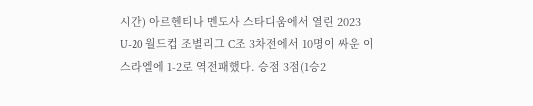시간) 아르헨티나 멘도사 스타디움에서 열린 2023 U-20 월드컵 조별리그 C조 3차전에서 10명이 싸운 이스라엘에 1-2로 역전패했다. 승점 3점(1승2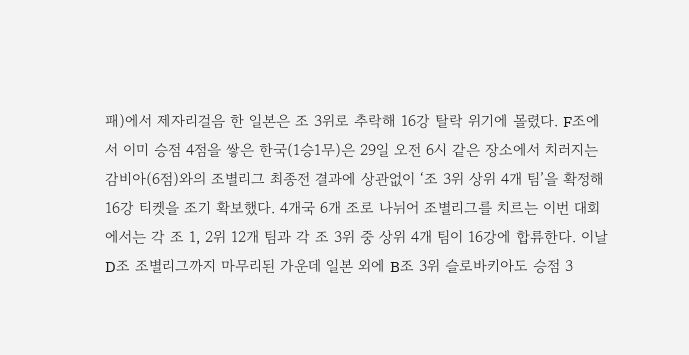패)에서 제자리걸음 한 일본은 조 3위로 추락해 16강 탈락 위기에 몰렸다. F조에서 이미 승점 4점을 쌓은 한국(1승1무)은 29일 오전 6시 같은 장소에서 치러지는 감비아(6점)와의 조별리그 최종전 결과에 상관없이 ‘조 3위 상위 4개 팀’을 확정해 16강 티켓을 조기 확보했다. 4개국 6개 조로 나뉘어 조별리그를 치르는 이번 대회에서는 각 조 1, 2위 12개 팀과 각 조 3위 중 상위 4개 팀이 16강에 합류한다. 이날 D조 조별리그까지 마무리된 가운데 일본 외에 B조 3위 슬로바키아도 승점 3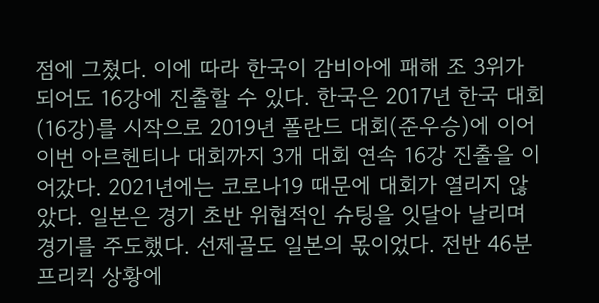점에 그쳤다. 이에 따라 한국이 감비아에 패해 조 3위가 되어도 16강에 진출할 수 있다. 한국은 2017년 한국 대회(16강)를 시작으로 2019년 폴란드 대회(준우승)에 이어 이번 아르헨티나 대회까지 3개 대회 연속 16강 진출을 이어갔다. 2021년에는 코로나19 때문에 대회가 열리지 않았다. 일본은 경기 초반 위협적인 슈팅을 잇달아 날리며 경기를 주도했다. 선제골도 일본의 몫이었다. 전반 46분 프리킥 상황에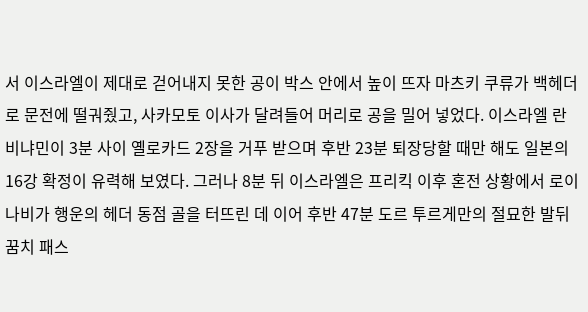서 이스라엘이 제대로 걷어내지 못한 공이 박스 안에서 높이 뜨자 마츠키 쿠류가 백헤더로 문전에 떨궈줬고, 사카모토 이사가 달려들어 머리로 공을 밀어 넣었다. 이스라엘 란 비냐민이 3분 사이 옐로카드 2장을 거푸 받으며 후반 23분 퇴장당할 때만 해도 일본의 16강 확정이 유력해 보였다. 그러나 8분 뒤 이스라엘은 프리킥 이후 혼전 상황에서 로이 나비가 행운의 헤더 동점 골을 터뜨린 데 이어 후반 47분 도르 투르게만의 절묘한 발뒤꿈치 패스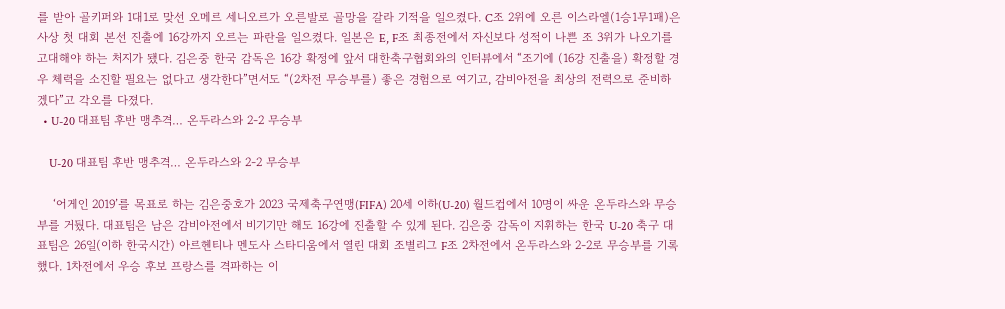를 받아 골키퍼와 1대1로 맞선 오메르 세니오르가 오른발로 골망을 갈라 기적을 일으켰다. C조 2위에 오른 이스라엘(1승1무1패)은 사상 첫 대회 본선 진출에 16강까지 오르는 파란을 일으켰다. 일본은 E, F조 최종전에서 자신보다 성적이 나쁜 조 3위가 나오기를 고대해야 하는 처지가 됐다. 김은중 한국 감독은 16강 확정에 앞서 대한축구협회와의 인터뷰에서 “조기에 (16강 진출을) 확정할 경우 체력을 소진할 필요는 없다고 생각한다”면서도 “(2차전 무승부를) 좋은 경험으로 여기고, 감비아전을 최상의 전력으로 준비하겠다”고 각오를 다졌다.
  • U-20 대표팀 후반 맹추격… 온두라스와 2-2 무승부

    U-20 대표팀 후반 맹추격… 온두라스와 2-2 무승부

    ‘어게인 2019’를 목표로 하는 김은중호가 2023 국제축구연맹(FIFA) 20세 이하(U-20) 월드컵에서 10명이 싸운 온두라스와 무승부를 거뒀다. 대표팀은 남은 감비아전에서 비기기만 해도 16강에 진출할 수 있게 된다. 김은중 감독이 지휘하는 한국 U-20 축구 대표팀은 26일(이하 한국시간) 아르헨티나 멘도사 스타디움에서 열린 대회 조별리그 F조 2차전에서 온두라스와 2-2로 무승부를 기록했다. 1차전에서 우승 후보 프랑스를 격파하는 이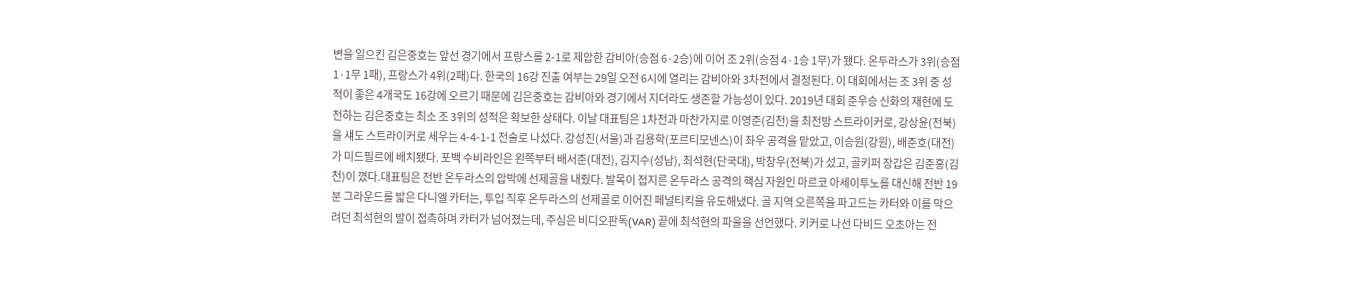변을 일으킨 김은중호는 앞선 경기에서 프랑스를 2-1로 제압한 감비아(승점 6·2승)에 이어 조 2위(승점 4·1승 1무)가 됐다. 온두라스가 3위(승점 1·1무 1패), 프랑스가 4위(2패)다. 한국의 16강 진출 여부는 29일 오전 6시에 열리는 감비아와 3차전에서 결정된다. 이 대회에서는 조 3위 중 성적이 좋은 4개국도 16강에 오르기 때문에 김은중호는 감비아와 경기에서 지더라도 생존할 가능성이 있다. 2019년 대회 준우승 신화의 재현에 도전하는 김은중호는 최소 조 3위의 성적은 확보한 상태다. 이날 대표팀은 1차전과 마찬가지로 이영준(김천)을 최전방 스트라이커로, 강상윤(전북)을 섀도 스트라이커로 세우는 4-4-1-1 전술로 나섰다. 강성진(서울)과 김용학(포르티모넨스)이 좌우 공격을 맡았고, 이승원(강원), 배준호(대전)가 미드필르에 배치됐다. 포백 수비라인은 왼쪽부터 배서준(대전), 김지수(성남), 최석현(단국대), 박창우(전북)가 섰고, 골키퍼 장갑은 김준홍(김천)이 꼈다.대표팀은 전반 온두라스의 압박에 선제골을 내줬다. 발목이 접지른 온두라스 공격의 핵심 자원인 마르코 아세이투노를 대신해 전반 19분 그라운드를 밟은 다니엘 카터는, 투입 직후 온두라스의 선제골로 이어진 페널티킥을 유도해냈다. 골 지역 오른쪽을 파고드는 카터와 이를 막으려던 최석현의 발이 접촉하며 카터가 넘어졌는데, 주심은 비디오판독(VAR) 끝에 최석현의 파울을 선언했다. 키커로 나선 다비드 오초아는 전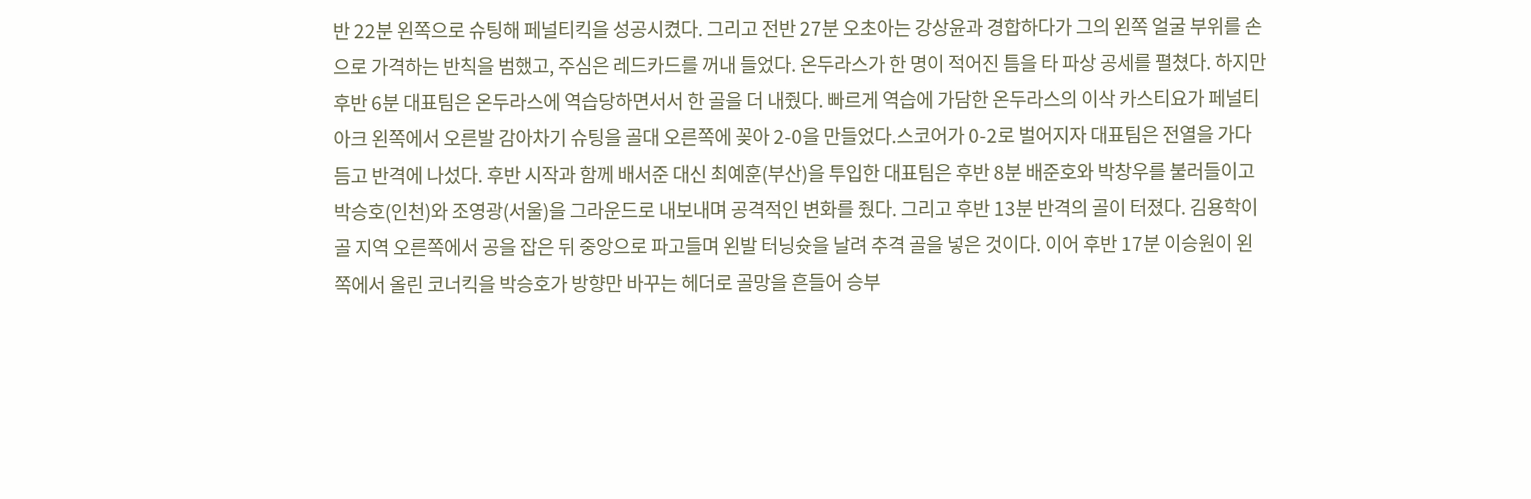반 22분 왼쪽으로 슈팅해 페널티킥을 성공시켰다. 그리고 전반 27분 오초아는 강상윤과 경합하다가 그의 왼쪽 얼굴 부위를 손으로 가격하는 반칙을 범했고, 주심은 레드카드를 꺼내 들었다. 온두라스가 한 명이 적어진 틈을 타 파상 공세를 펼쳤다. 하지만 후반 6분 대표팀은 온두라스에 역습당하면서서 한 골을 더 내줬다. 빠르게 역습에 가담한 온두라스의 이삭 카스티요가 페널티아크 왼쪽에서 오른발 감아차기 슈팅을 골대 오른쪽에 꽂아 2-0을 만들었다.스코어가 0-2로 벌어지자 대표팀은 전열을 가다듬고 반격에 나섰다. 후반 시작과 함께 배서준 대신 최예훈(부산)을 투입한 대표팀은 후반 8분 배준호와 박창우를 불러들이고 박승호(인천)와 조영광(서울)을 그라운드로 내보내며 공격적인 변화를 줬다. 그리고 후반 13분 반격의 골이 터졌다. 김용학이 골 지역 오른쪽에서 공을 잡은 뒤 중앙으로 파고들며 왼발 터닝슛을 날려 추격 골을 넣은 것이다. 이어 후반 17분 이승원이 왼쪽에서 올린 코너킥을 박승호가 방향만 바꾸는 헤더로 골망을 흔들어 승부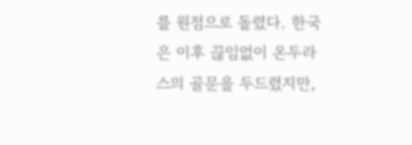를 원점으로 돌렸다. 한국은 이후 끊임없이 온두라스의 골문을 두드렸지만,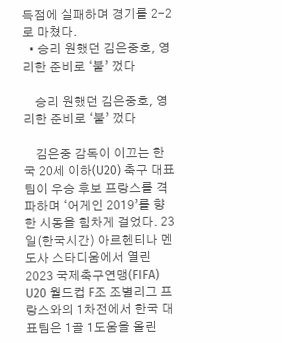득점에 실패하며 경기를 2-2로 마쳤다.
  • 승리 원했던 김은중호, 영리한 준비로 ‘불’ 껐다

    승리 원했던 김은중호, 영리한 준비로 ‘불’ 껐다

    김은중 감독이 이끄는 한국 20세 이하(U20) 축구 대표팀이 우승 후보 프랑스를 격파하며 ‘어게인 2019’를 향한 시동을 힘차게 걸었다. 23일(한국시간) 아르헨티나 멘도사 스타디움에서 열린 2023 국제축구연맹(FIFA) U20 월드컵 F조 조별리그 프랑스와의 1차전에서 한국 대표팀은 1골 1도움을 올린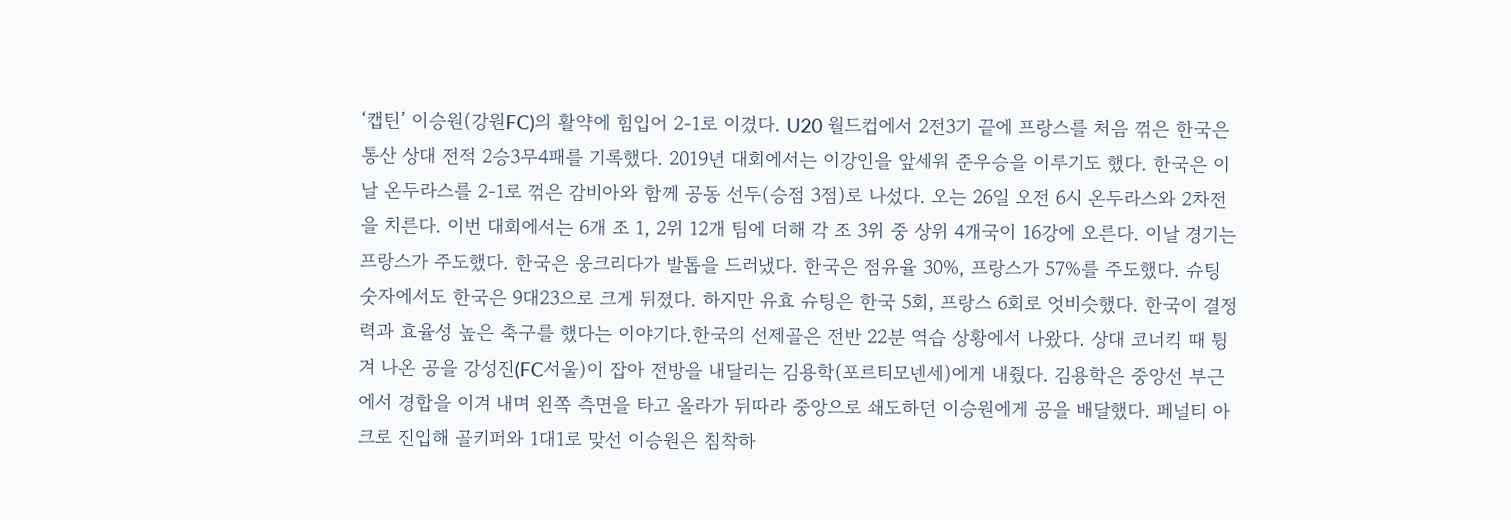‘캡틴’ 이승원(강원FC)의 활약에 힘입어 2-1로 이겼다. U20 월드컵에서 2전3기 끝에 프랑스를 처음 꺾은 한국은 통산 상대 전적 2승3무4패를 기록했다. 2019년 대회에서는 이강인을 앞세워 준우승을 이루기도 했다. 한국은 이날 온두라스를 2-1로 꺾은 감비아와 함께 공동 선두(승점 3점)로 나섰다. 오는 26일 오전 6시 온두라스와 2차전을 치른다. 이번 대회에서는 6개 조 1, 2위 12개 팀에 더해 각 조 3위 중 상위 4개국이 16강에 오른다. 이날 경기는 프랑스가 주도했다. 한국은 웅크리다가 발톱을 드러냈다. 한국은 점유율 30%, 프랑스가 57%를 주도했다. 슈팅 숫자에서도 한국은 9대23으로 크게 뒤졌다. 하지만 유효 슈팅은 한국 5회, 프랑스 6회로 엇비슷했다. 한국이 결정력과 효율성 높은 축구를 했다는 이야기다.한국의 선제골은 전반 22분 역습 상황에서 나왔다. 상대 코너킥 때 튕겨 나온 공을 강성진(FC서울)이 잡아 전방을 내달리는 김용학(포르티모넨세)에게 내줬다. 김용학은 중앙선 부근에서 경합을 이겨 내며 왼쪽 측면을 타고 올라가 뒤따라 중앙으로 쇄도하던 이승원에게 공을 배달했다. 페널티 아크로 진입해 골키퍼와 1대1로 맞선 이승원은 침착하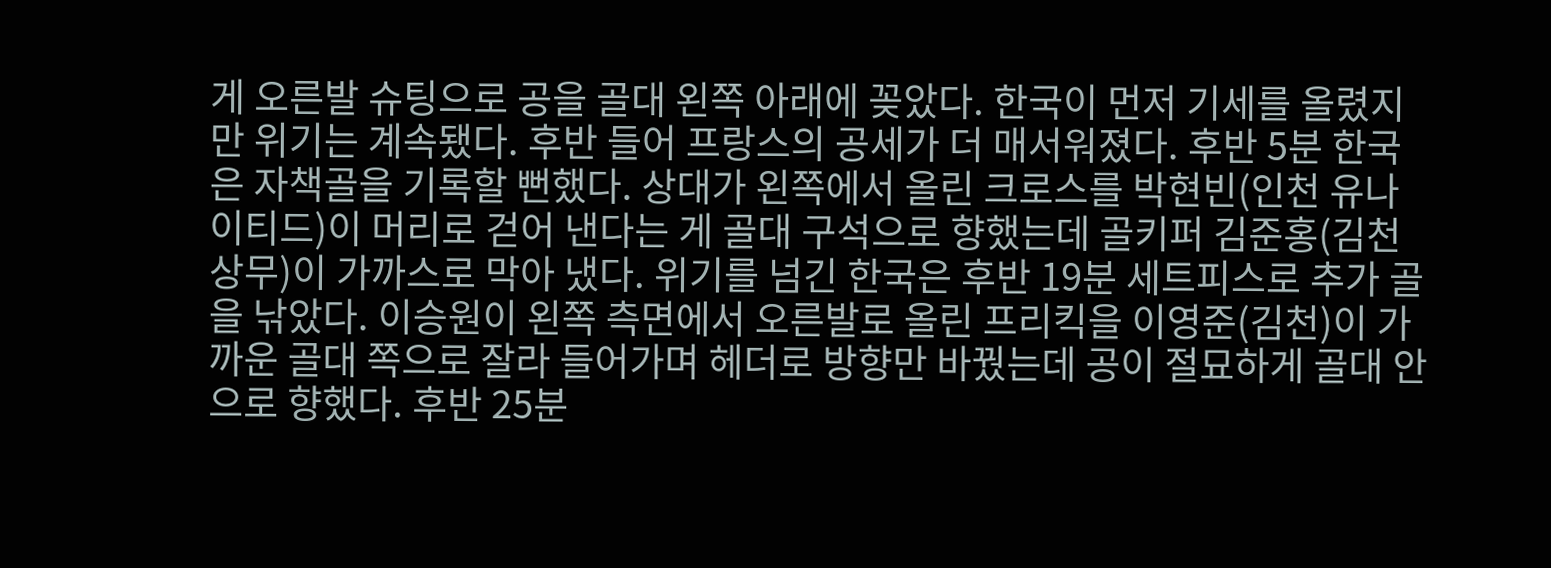게 오른발 슈팅으로 공을 골대 왼쪽 아래에 꽂았다. 한국이 먼저 기세를 올렸지만 위기는 계속됐다. 후반 들어 프랑스의 공세가 더 매서워졌다. 후반 5분 한국은 자책골을 기록할 뻔했다. 상대가 왼쪽에서 올린 크로스를 박현빈(인천 유나이티드)이 머리로 걷어 낸다는 게 골대 구석으로 향했는데 골키퍼 김준홍(김천 상무)이 가까스로 막아 냈다. 위기를 넘긴 한국은 후반 19분 세트피스로 추가 골을 낚았다. 이승원이 왼쪽 측면에서 오른발로 올린 프리킥을 이영준(김천)이 가까운 골대 쪽으로 잘라 들어가며 헤더로 방향만 바꿨는데 공이 절묘하게 골대 안으로 향했다. 후반 25분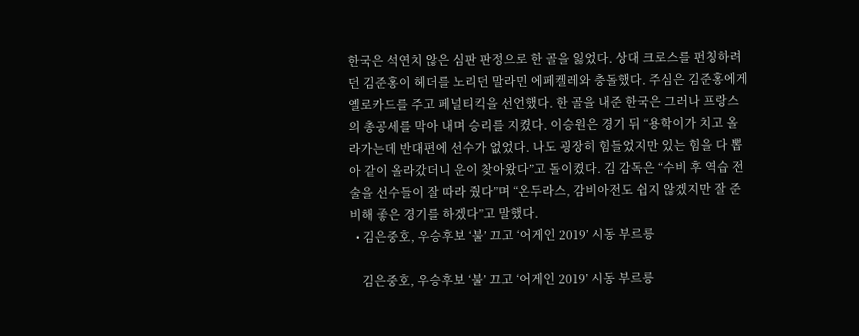한국은 석연치 않은 심판 판정으로 한 골을 잃었다. 상대 크로스를 펀칭하려던 김준홍이 헤더를 노리던 말라민 에페켈레와 충돌했다. 주심은 김준홍에게 옐로카드를 주고 페널티킥을 선언했다. 한 골을 내준 한국은 그러나 프랑스의 총공세를 막아 내며 승리를 지켰다. 이승원은 경기 뒤 “용학이가 치고 올라가는데 반대편에 선수가 없었다. 나도 굉장히 힘들었지만 있는 힘을 다 뽑아 같이 올라갔더니 운이 찾아왔다”고 돌이켰다. 김 감독은 “수비 후 역습 전술을 선수들이 잘 따라 줬다”며 “온두라스, 감비아전도 쉽지 않겠지만 잘 준비해 좋은 경기를 하겠다”고 말했다.
  • 김은중호, 우승후보 ‘불’ 끄고 ‘어게인 2019’ 시동 부르릉

    김은중호, 우승후보 ‘불’ 끄고 ‘어게인 2019’ 시동 부르릉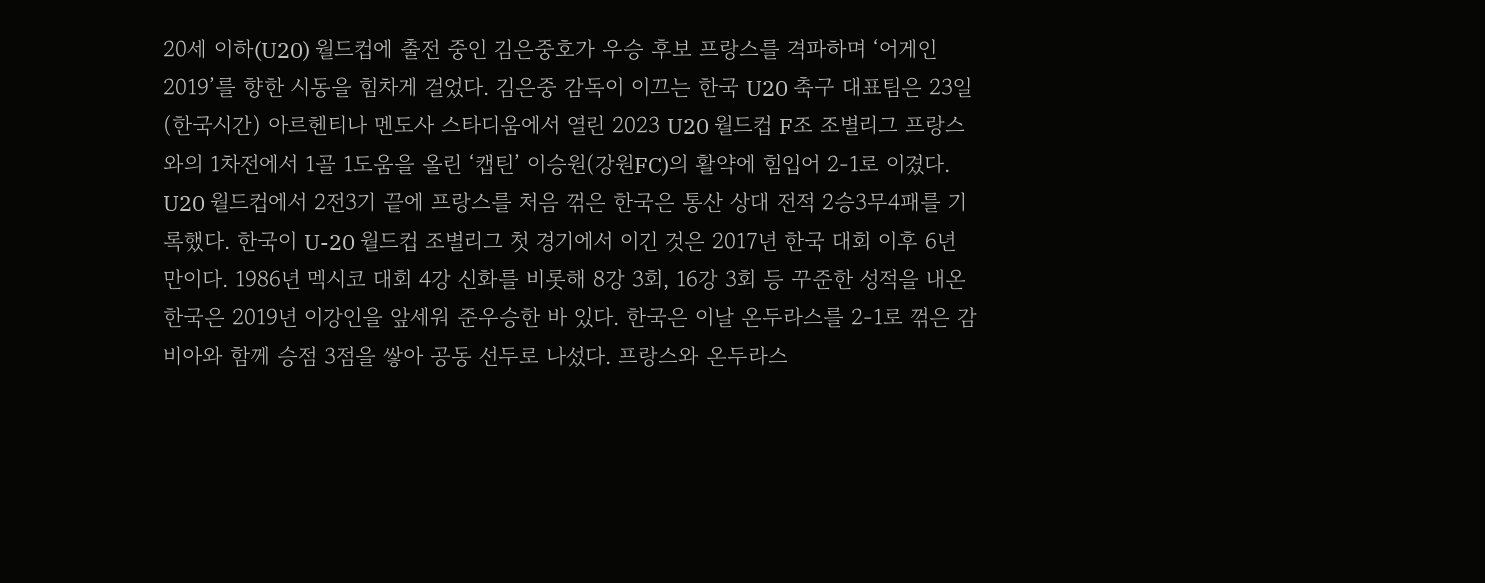20세 이하(U20) 월드컵에 출전 중인 김은중호가 우승 후보 프랑스를 격파하며 ‘어게인 2019’를 향한 시동을 힘차게 걸었다. 김은중 감독이 이끄는 한국 U20 축구 대표팀은 23일(한국시간) 아르헨티나 멘도사 스타디움에서 열린 2023 U20 월드컵 F조 조별리그 프랑스와의 1차전에서 1골 1도움을 올린 ‘캡틴’ 이승원(강원FC)의 활약에 힘입어 2-1로 이겼다. U20 월드컵에서 2전3기 끝에 프랑스를 처음 꺾은 한국은 통산 상대 전적 2승3무4패를 기록했다. 한국이 U-20 월드컵 조별리그 첫 경기에서 이긴 것은 2017년 한국 대회 이후 6년 만이다. 1986년 멕시코 대회 4강 신화를 비롯해 8강 3회, 16강 3회 등 꾸준한 성적을 내온 한국은 2019년 이강인을 앞세워 준우승한 바 있다. 한국은 이날 온두라스를 2-1로 꺾은 감비아와 함께 승점 3점을 쌓아 공동 선두로 나섰다. 프랑스와 온두라스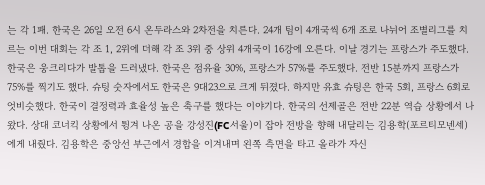는 각 1패. 한국은 26일 오전 6시 온두라스와 2차전을 치른다. 24개 팀이 4개국씩 6개 조로 나뉘어 조별리그를 치르는 이번 대회는 각 조 1, 2위에 더해 각 조 3위 중 상위 4개국이 16강에 오른다. 이날 경기는 프랑스가 주도했다. 한국은 웅크리다가 발톱을 드러냈다. 한국은 점유율 30%, 프랑스가 57%를 주도했다. 전반 15분까지 프랑스가 75%를 찍기도 했다. 슈팅 숫자에서도 한국은 9대23으로 크게 뒤졌다. 하지만 유효 슈팅은 한국 5회, 프랑스 6회로 엇비슷했다. 한국이 결정력과 효율성 높은 축구를 했다는 이야기다. 한국의 선제골은 전반 22분 역습 상황에서 나왔다. 상대 코너킥 상황에서 튕겨 나온 공을 강성진(FC서울)이 잡아 전방을 향해 내달리는 김용학(포르티모넨세)에게 내줬다. 김용학은 중앙선 부근에서 경합을 이겨내며 왼쪽 측면을 타고 올라가 자신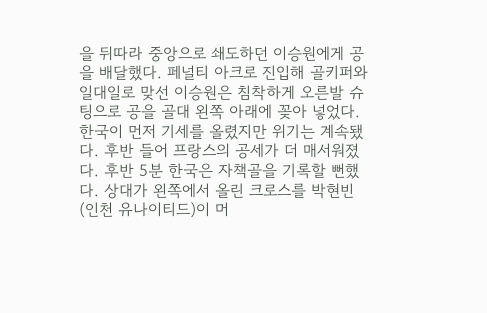을 뒤따라 중앙으로 쇄도하던 이승원에게 공을 배달했다. 페널티 아크로 진입해 골키퍼와 일대일로 맞선 이승원은 침착하게 오른발 슈팅으로 공을 골대 왼쪽 아래에 꽂아 넣었다. 한국이 먼저 기세를 올렸지만 위기는 계속됐다. 후반 들어 프랑스의 공세가 더 매서워졌다. 후반 5분 한국은 자책골을 기록할 뻔했다. 상대가 왼쪽에서 올린 크로스를 박현빈(인천 유나이티드)이 머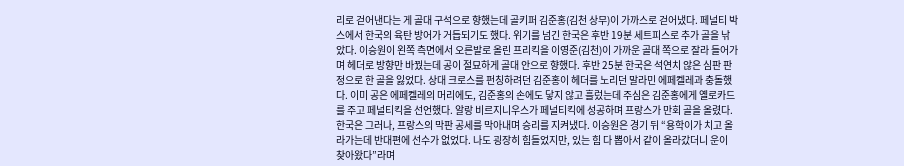리로 걷어낸다는 게 골대 구석으로 향했는데 골키퍼 김준홍(김천 상무)이 가까스로 걷어냈다. 페널티 박스에서 한국의 육탄 방어가 거듭되기도 했다. 위기를 넘긴 한국은 후반 19분 세트피스로 추가 골을 낚았다. 이승원이 왼쪽 측면에서 오른발로 올린 프리킥을 이영준(김천)이 가까운 골대 쪽으로 잘라 들어가며 헤더로 방향만 바꿨는데 공이 절묘하게 골대 안으로 향했다. 후반 25분 한국은 석연치 않은 심판 판정으로 한 골을 잃었다. 상대 크로스를 펀칭하려던 김준홍이 헤더를 노리던 말라민 에페켈레과 충돌했다. 이미 공은 에페켈레의 머리에도, 김준홍의 손에도 닿지 않고 흘렀는데 주심은 김준홍에게 옐로카드를 주고 페널티킥을 선언했다. 알랑 비르지니우스가 페널티킥에 성공하며 프랑스가 만회 골을 올렸다. 한국은 그러나, 프랑스의 막판 공세를 막아내며 승리를 지켜냈다. 이승원은 경기 뒤 “용학이가 치고 올라가는데 반대편에 선수가 없었다. 나도 굉장히 힘들었지만, 있는 힘 다 뽑아서 같이 올라갔더니 운이 찾아왔다”라며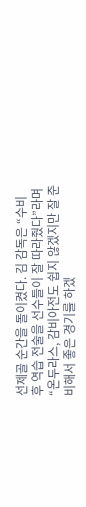선제골 순간을 돌이켰다. 김 감독은 “수비 후 역습 전술을 선수들이 잘 따라줬다”라며 “온두라스, 감비아전도 쉽지 않겠지만 잘 준비해서 좋은 경기를 하겠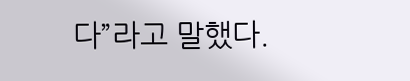다”라고 말했다.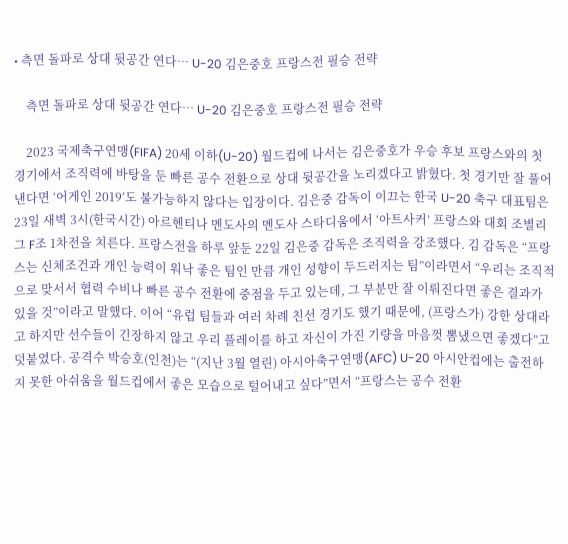• 측면 돌파로 상대 뒷공간 연다… U-20 김은중호 프랑스전 필승 전략

    측면 돌파로 상대 뒷공간 연다… U-20 김은중호 프랑스전 필승 전략

    2023 국제축구연맹(FIFA) 20세 이하(U-20) 월드컵에 나서는 김은중호가 우승 후보 프랑스와의 첫 경기에서 조직력에 바탕을 둔 빠른 공수 전환으로 상대 뒷공간을 노리겠다고 밝혔다. 첫 경기만 잘 풀어낸다면 ‘어게인 2019’도 불가능하지 않다는 입장이다. 김은중 감독이 이끄는 한국 U-20 축구 대표팀은 23일 새벽 3시(한국시간) 아르헨티나 멘도사의 멘도사 스타디움에서 ‘아트사커’ 프랑스와 대회 조별리그 F조 1차전을 치른다. 프랑스전을 하루 앞둔 22일 김은중 감독은 조직력을 강조했다. 김 감독은 “프랑스는 신체조건과 개인 능력이 워낙 좋은 팀인 만큼 개인 성향이 두드러지는 팀”이라면서 “우리는 조직적으로 맞서서 협력 수비나 빠른 공수 전환에 중점을 두고 있는데, 그 부분만 잘 이뤄진다면 좋은 결과가 있을 것”이라고 말했다. 이어 “유럽 팀들과 여러 차례 친선 경기도 했기 때문에, (프랑스가) 강한 상대라고 하지만 선수들이 긴장하지 않고 우리 플레이를 하고 자신이 가진 기량을 마음껏 뽐냈으면 좋겠다”고 덧붙였다. 공격수 박승호(인천)는 “(지난 3월 열린) 아시아축구연맹(AFC) U-20 아시안컵에는 출전하지 못한 아쉬움을 월드컵에서 좋은 모습으로 털어내고 싶다”면서 “프랑스는 공수 전환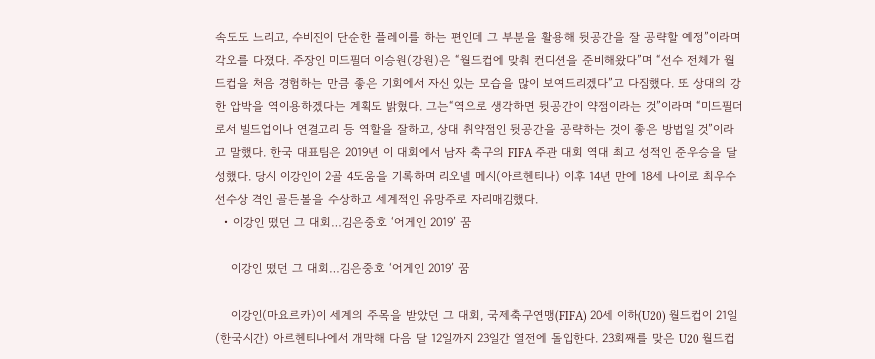속도도 느리고, 수비진이 단순한 플레이를 하는 편인데 그 부분을 활용해 뒷공간을 잘 공략할 예정”이라며 각오를 다졌다. 주장인 미드필더 이승원(강원)은 “월드컵에 맞춰 컨디션을 준비해왔다”며 “선수 전체가 월드컵을 처음 경험하는 만큼 좋은 기회에서 자신 있는 모습을 많이 보여드리겠다”고 다짐했다. 또 상대의 강한 압박을 역이용하겠다는 계획도 밝혔다. 그는“역으로 생각하면 뒷공간이 약점이라는 것”이라며 “미드필더로서 빌드업이나 연결고리 등 역할을 잘하고, 상대 취약점인 뒷공간을 공략하는 것이 좋은 방법일 것”이라고 말했다. 한국 대표팀은 2019년 이 대회에서 남자 축구의 FIFA 주관 대회 역대 최고 성적인 준우승을 달성했다. 당시 이강인이 2골 4도움을 기록하며 리오넬 메시(아르헨티나) 이후 14년 만에 18세 나이로 최우수선수상 격인 골든볼을 수상하고 세계적인 유망주로 자리매김했다.
  • 이강인 떴던 그 대회…김은중호 ‘어게인 2019’ 꿈

    이강인 떴던 그 대회…김은중호 ‘어게인 2019’ 꿈

    이강인(마요르카)이 세계의 주목을 받았던 그 대회, 국제축구연맹(FIFA) 20세 이하(U20) 월드컵이 21일(한국시간) 아르헨티나에서 개막해 다음 달 12일까지 23일간 열전에 돌입한다. 23회째를 맞은 U20 월드컵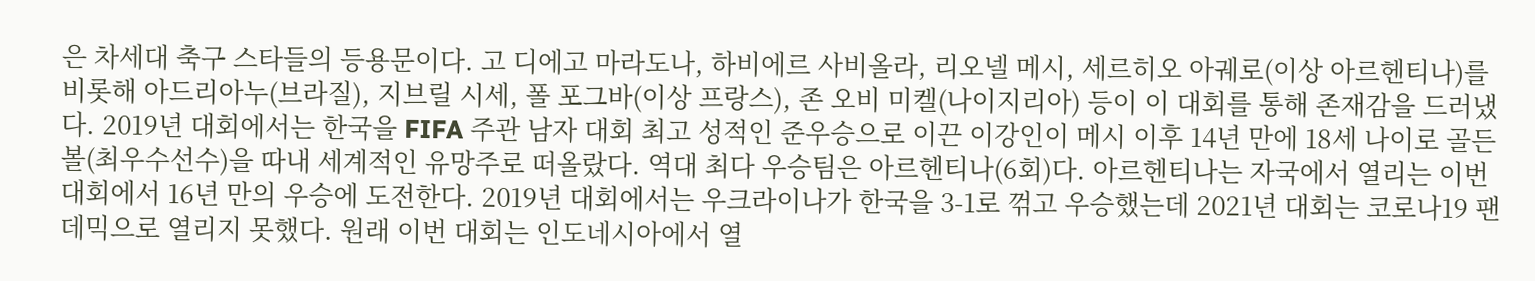은 차세대 축구 스타들의 등용문이다. 고 디에고 마라도나, 하비에르 사비올라, 리오넬 메시, 세르히오 아궤로(이상 아르헨티나)를 비롯해 아드리아누(브라질), 지브릴 시세, 폴 포그바(이상 프랑스), 존 오비 미켈(나이지리아) 등이 이 대회를 통해 존재감을 드러냈다. 2019년 대회에서는 한국을 FIFA 주관 남자 대회 최고 성적인 준우승으로 이끈 이강인이 메시 이후 14년 만에 18세 나이로 골든볼(최우수선수)을 따내 세계적인 유망주로 떠올랐다. 역대 최다 우승팀은 아르헨티나(6회)다. 아르헨티나는 자국에서 열리는 이번 대회에서 16년 만의 우승에 도전한다. 2019년 대회에서는 우크라이나가 한국을 3-1로 꺾고 우승했는데 2021년 대회는 코로나19 팬데믹으로 열리지 못했다. 원래 이번 대회는 인도네시아에서 열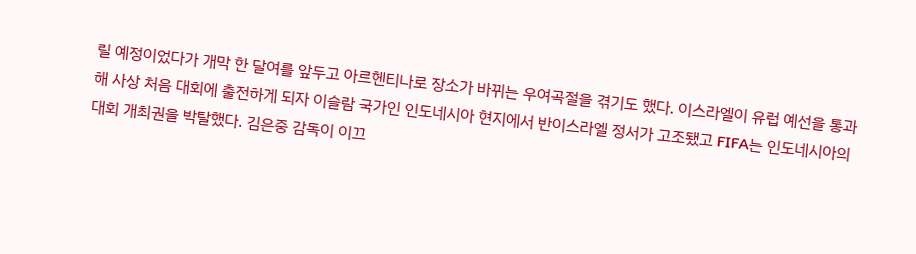릴 예정이었다가 개막 한 달여를 앞두고 아르헨티나로 장소가 바뀌는 우여곡절을 겪기도 했다. 이스라엘이 유럽 예선을 통과해 사상 처음 대회에 출전하게 되자 이슬람 국가인 인도네시아 현지에서 반이스라엘 정서가 고조됐고 FIFA는 인도네시아의 대회 개최권을 박탈했다. 김은중 감독이 이끄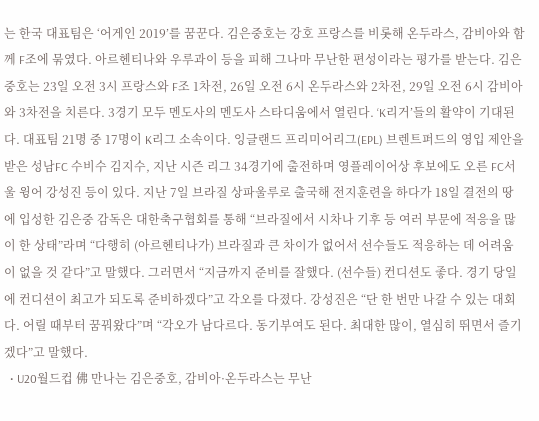는 한국 대표팀은 ‘어게인 2019’를 꿈꾼다. 김은중호는 강호 프랑스를 비롯해 온두라스, 감비아와 함께 F조에 묶였다. 아르헨티나와 우루과이 등을 피해 그나마 무난한 편성이라는 평가를 받는다. 김은중호는 23일 오전 3시 프랑스와 F조 1차전, 26일 오전 6시 온두라스와 2차전, 29일 오전 6시 감비아와 3차전을 치른다. 3경기 모두 멘도사의 멘도사 스타디움에서 열린다. ‘K리거’들의 활약이 기대된다. 대표팀 21명 중 17명이 K리그 소속이다. 잉글랜드 프리미어리그(EPL) 브렌트퍼드의 영입 제안을 받은 성남FC 수비수 김지수, 지난 시즌 리그 34경기에 출전하며 영플레이어상 후보에도 오른 FC서울 윙어 강성진 등이 있다. 지난 7일 브라질 상파울루로 출국해 전지훈련을 하다가 18일 결전의 땅에 입성한 김은중 감독은 대한축구협회를 통해 “브라질에서 시차나 기후 등 여러 부문에 적응을 많이 한 상태”라며 “다행히 (아르헨티나가) 브라질과 큰 차이가 없어서 선수들도 적응하는 데 어려움이 없을 것 같다”고 말했다. 그러면서 “지금까지 준비를 잘했다. (선수들) 컨디션도 좋다. 경기 당일에 컨디션이 최고가 되도록 준비하겠다”고 각오를 다졌다. 강성진은 “단 한 번만 나갈 수 있는 대회다. 어릴 때부터 꿈꿔왔다”며 “각오가 남다르다. 동기부여도 된다. 최대한 많이, 열심히 뛰면서 즐기겠다”고 말했다.
  • U20월드컵 佛 만나는 김은중호, 감비아·온두라스는 무난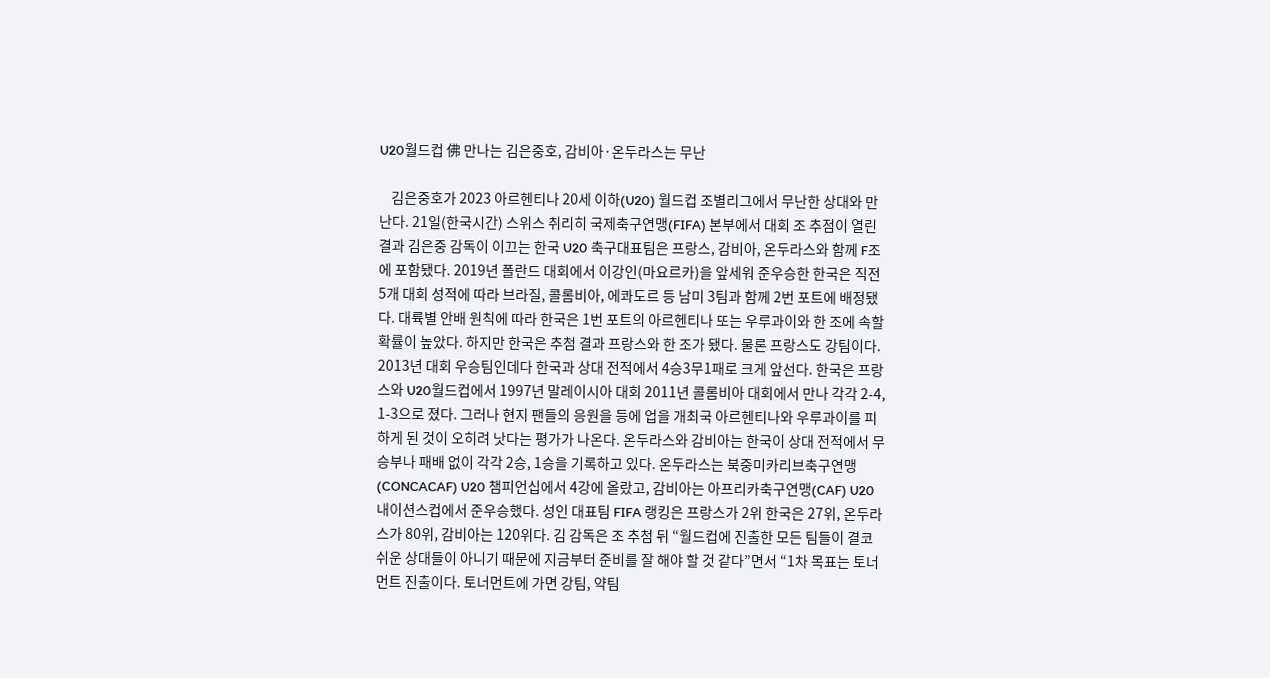U20월드컵 佛 만나는 김은중호, 감비아·온두라스는 무난

    김은중호가 2023 아르헨티나 20세 이하(U20) 월드컵 조별리그에서 무난한 상대와 만난다. 21일(한국시간) 스위스 취리히 국제축구연맹(FIFA) 본부에서 대회 조 추점이 열린 결과 김은중 감독이 이끄는 한국 U20 축구대표팀은 프랑스, 감비아, 온두라스와 함께 F조에 포함됐다. 2019년 폴란드 대회에서 이강인(마요르카)을 앞세워 준우승한 한국은 직전 5개 대회 성적에 따라 브라질, 콜롬비아, 에콰도르 등 남미 3팀과 함께 2번 포트에 배정됐다. 대륙별 안배 원칙에 따라 한국은 1번 포트의 아르헨티나 또는 우루과이와 한 조에 속할 확률이 높았다. 하지만 한국은 추첨 결과 프랑스와 한 조가 됐다. 물론 프랑스도 강팀이다. 2013년 대회 우승팀인데다 한국과 상대 전적에서 4승3무1패로 크게 앞선다. 한국은 프랑스와 U20월드컵에서 1997년 말레이시아 대회 2011년 콜롬비아 대회에서 만나 각각 2-4, 1-3으로 졌다. 그러나 현지 팬들의 응원을 등에 업을 개최국 아르헨티나와 우루과이를 피하게 된 것이 오히려 낫다는 평가가 나온다. 온두라스와 감비아는 한국이 상대 전적에서 무승부나 패배 없이 각각 2승, 1승을 기록하고 있다. 온두라스는 북중미카리브축구연맹(CONCACAF) U20 챔피언십에서 4강에 올랐고, 감비아는 아프리카축구연맹(CAF) U20 내이션스컵에서 준우승했다. 성인 대표팀 FIFA 랭킹은 프랑스가 2위 한국은 27위, 온두라스가 80위, 감비아는 120위다. 김 감독은 조 추첨 뒤 “월드컵에 진출한 모든 팀들이 결코 쉬운 상대들이 아니기 때문에 지금부터 준비를 잘 해야 할 것 같다”면서 “1차 목표는 토너먼트 진출이다. 토너먼트에 가면 강팀, 약팀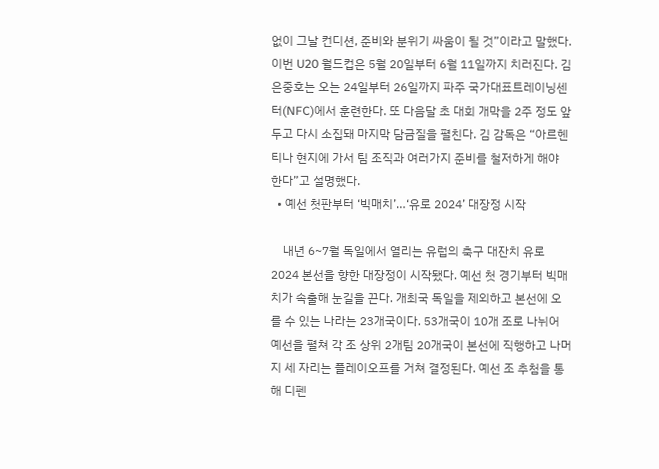없이 그날 컨디션, 준비와 분위기 싸움이 될 것”이라고 말했다. 이번 U20 월드컵은 5월 20일부터 6월 11일까지 치러진다. 김은중호는 오는 24일부터 26일까지 파주 국가대표트레이닝센터(NFC)에서 훈련한다. 또 다음달 초 대회 개막을 2주 정도 앞두고 다시 소집돼 마지막 담금질을 펼친다. 김 감독은 “아르헨티나 현지에 가서 팀 조직과 여러가지 준비를 철저하게 해야 한다”고 설명했다.
  • 예선 첫판부터 ‘빅매치’…‘유로 2024’ 대장정 시작

    내년 6~7월 독일에서 열리는 유럽의 축구 대잔치 유로2024 본선을 향한 대장정이 시작됐다. 예선 첫 경기부터 빅매치가 속출해 눈길을 끈다. 개최국 독일을 제외하고 본선에 오를 수 있는 나라는 23개국이다. 53개국이 10개 조로 나뉘어 예선을 펼쳐 각 조 상위 2개팀 20개국이 본선에 직행하고 나머지 세 자리는 플레이오프를 거쳐 결정된다. 예선 조 추첨을 통해 디펜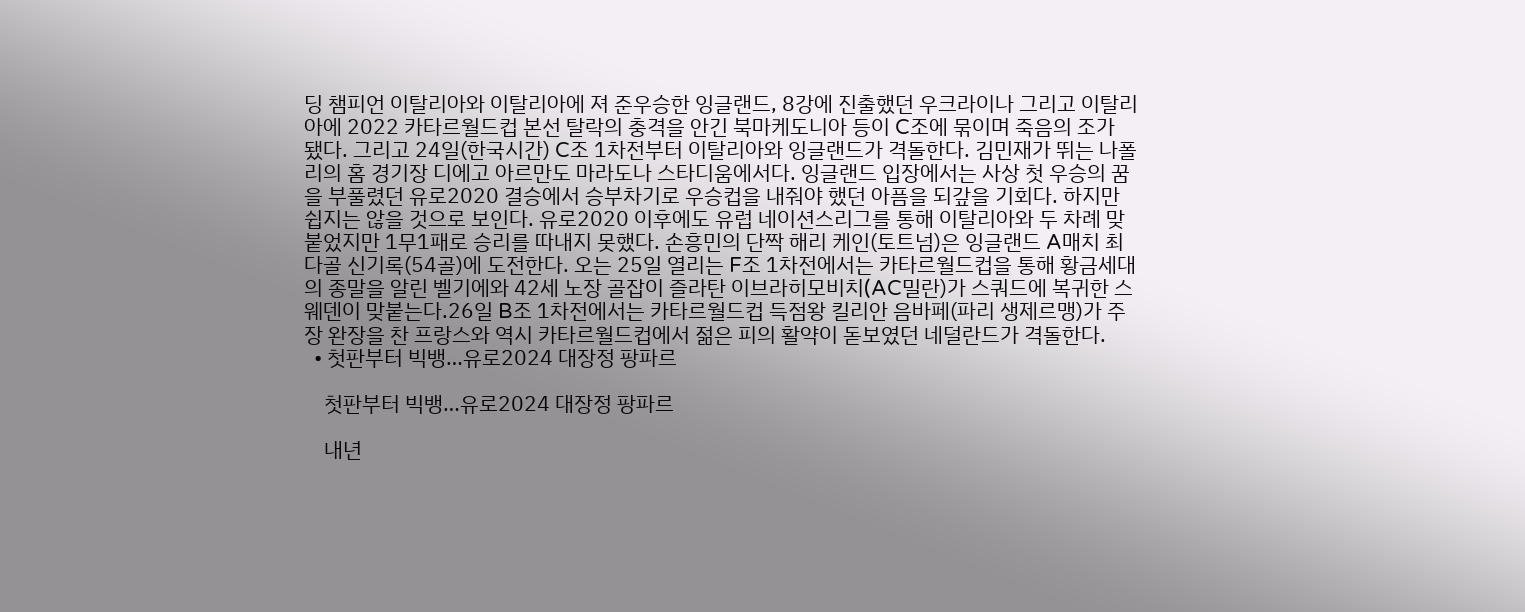딩 챔피언 이탈리아와 이탈리아에 져 준우승한 잉글랜드, 8강에 진출했던 우크라이나 그리고 이탈리아에 2022 카타르월드컵 본선 탈락의 충격을 안긴 북마케도니아 등이 C조에 묶이며 죽음의 조가 됐다. 그리고 24일(한국시간) C조 1차전부터 이탈리아와 잉글랜드가 격돌한다. 김민재가 뛰는 나폴리의 홈 경기장 디에고 아르만도 마라도나 스타디움에서다. 잉글랜드 입장에서는 사상 첫 우승의 꿈을 부풀렸던 유로2020 결승에서 승부차기로 우승컵을 내줘야 했던 아픔을 되갚을 기회다. 하지만 쉽지는 않을 것으로 보인다. 유로2020 이후에도 유럽 네이션스리그를 통해 이탈리아와 두 차례 맞붙었지만 1무1패로 승리를 따내지 못했다. 손흥민의 단짝 해리 케인(토트넘)은 잉글랜드 A매치 최다골 신기록(54골)에 도전한다. 오는 25일 열리는 F조 1차전에서는 카타르월드컵을 통해 황금세대의 종말을 알린 벨기에와 42세 노장 골잡이 즐라탄 이브라히모비치(AC밀란)가 스쿼드에 복귀한 스웨덴이 맞붙는다.26일 B조 1차전에서는 카타르월드컵 득점왕 킬리안 음바페(파리 생제르맹)가 주장 완장을 찬 프랑스와 역시 카타르월드컵에서 젊은 피의 활약이 돋보였던 네덜란드가 격돌한다.
  • 첫판부터 빅뱅…유로2024 대장정 팡파르

    첫판부터 빅뱅…유로2024 대장정 팡파르

    내년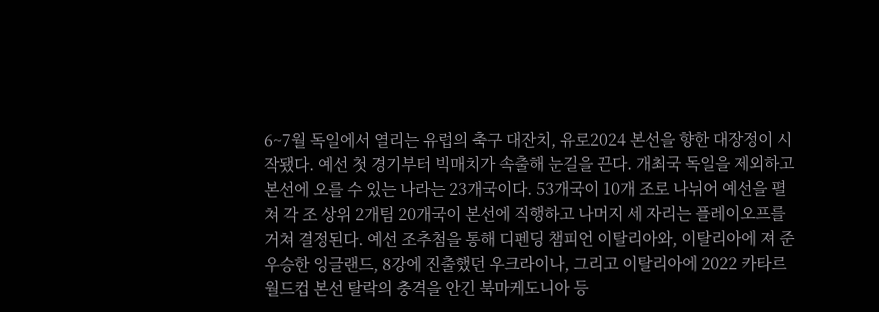6~7월 독일에서 열리는 유럽의 축구 대잔치, 유로2024 본선을 향한 대장정이 시작됐다. 예선 첫 경기부터 빅매치가 속출해 눈길을 끈다. 개최국 독일을 제외하고 본선에 오를 수 있는 나라는 23개국이다. 53개국이 10개 조로 나뉘어 예선을 펼쳐 각 조 상위 2개팀 20개국이 본선에 직행하고 나머지 세 자리는 플레이오프를 거쳐 결정된다. 예선 조추첨을 통해 디펜딩 챔피언 이탈리아와, 이탈리아에 져 준우승한 잉글랜드, 8강에 진출했던 우크라이나, 그리고 이탈리아에 2022 카타르월드컵 본선 탈락의 충격을 안긴 북마케도니아 등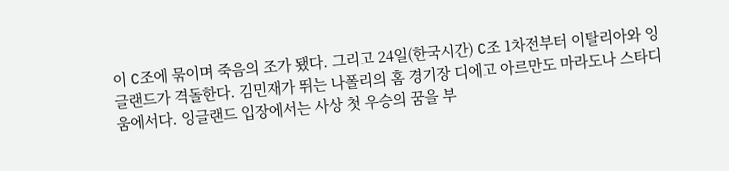이 C조에 묶이며 죽음의 조가 됐다. 그리고 24일(한국시간) C조 1차전부터 이탈리아와 잉글랜드가 격돌한다. 김민재가 뛰는 나폴리의 홈 경기장 디에고 아르만도 마라도나 스타디움에서다. 잉글랜드 입장에서는 사상 첫 우승의 꿈을 부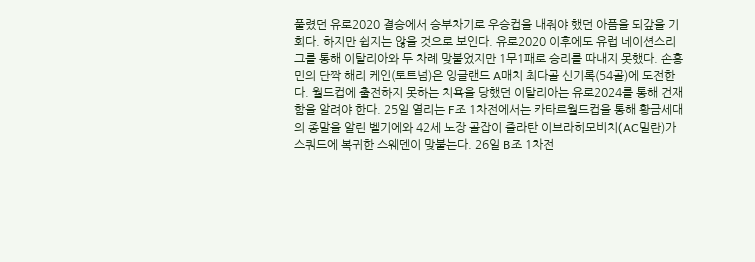풀렸던 유로2020 결승에서 승부차기로 우승컵을 내줘야 했던 아픔을 되갚을 기회다. 하지만 쉽지는 않을 것으로 보인다. 유로2020 이후에도 유럽 네이션스리그를 통해 이탈리아와 두 차례 맞붙었지만 1무1패로 승리를 따내지 못했다. 손흥민의 단짝 해리 케인(토트넘)은 잉글랜드 A매치 최다골 신기록(54골)에 도전한다. 월드컵에 출전하지 못하는 치욕을 당했던 이탈리아는 유로2024를 통해 건재함을 알려야 한다. 25일 열리는 F조 1차전에서는 카타르월드컵을 통해 황금세대의 종말을 알린 벨기에와 42세 노장 골잡이 즐라탄 이브라히모비치(AC밀란)가 스쿼드에 복귀한 스웨덴이 맞붙는다. 26일 B조 1차전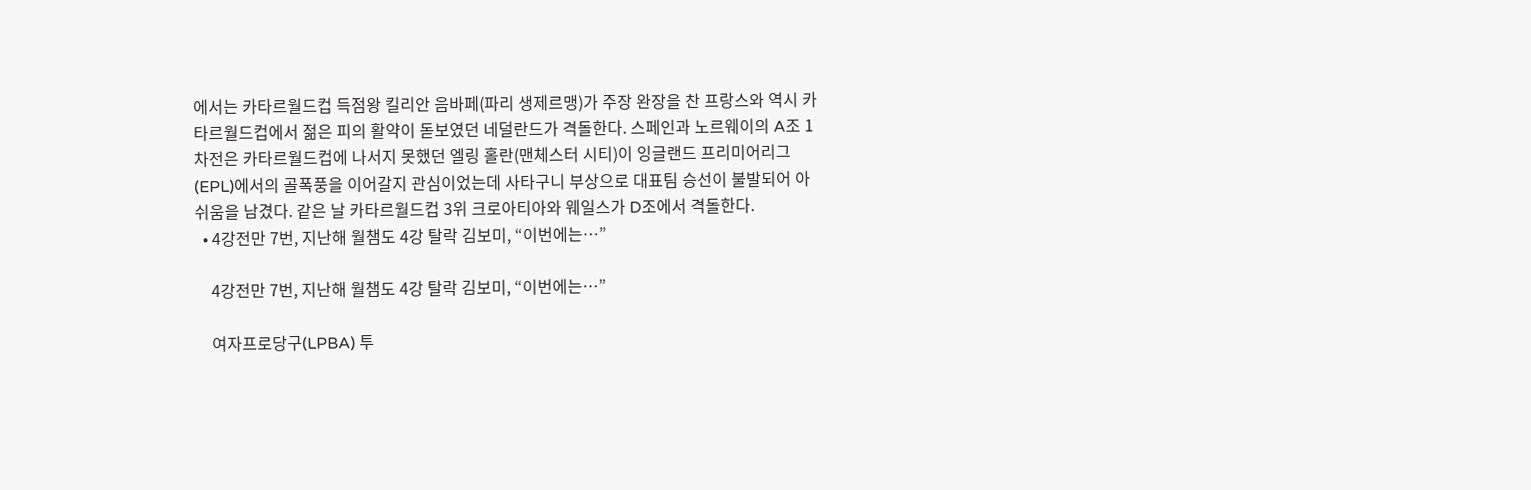에서는 카타르월드컵 득점왕 킬리안 음바페(파리 생제르맹)가 주장 완장을 찬 프랑스와 역시 카타르월드컵에서 젊은 피의 활약이 돋보였던 네덜란드가 격돌한다. 스페인과 노르웨이의 A조 1차전은 카타르월드컵에 나서지 못했던 엘링 홀란(맨체스터 시티)이 잉글랜드 프리미어리그(EPL)에서의 골폭풍을 이어갈지 관심이었는데 사타구니 부상으로 대표팀 승선이 불발되어 아쉬움을 남겼다. 같은 날 카타르월드컵 3위 크로아티아와 웨일스가 D조에서 격돌한다.
  • 4강전만 7번, 지난해 월챔도 4강 탈락 김보미, “이번에는…”

    4강전만 7번, 지난해 월챔도 4강 탈락 김보미, “이번에는…”

    여자프로당구(LPBA) 투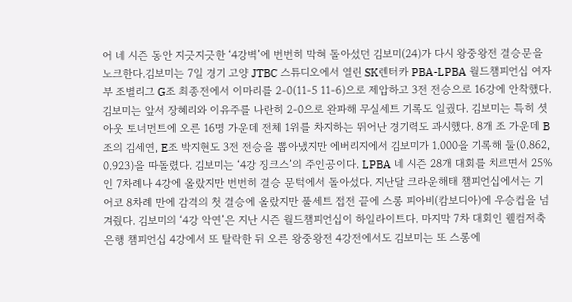어 네 시즌 동안 지긋지긋한 ‘4강벽’에 번번히 막혀 돌아섰던 김보미(24)가 다시 왕중왕전 결승문을 노크한다.김보미는 7일 경기 고양 JTBC 스튜디오에서 열린 SK렌터카 PBA-LPBA 월드챔피언십 여자부 조별리그 G조 최종전에서 이마리를 2-0(11-5 11-6)으로 제압하고 3전 전승으로 16강에 안착했다. 김보미는 앞서 장혜리와 이유주를 나란히 2-0으로 완파해 무실세트 기록도 일궜다. 김보미는 특히 셧아웃 토너먼트에 오른 16명 가운데 전체 1위를 차지하는 뛰어난 경기력도 과시했다. 8개 조 가운데 B조의 김세연, E조 박지현도 3전 전승을 뽑아냈지만 에버리지에서 김보미가 1.000을 기록해 둘(0.862, 0.923)을 따돌렸다. 김보미는 ‘4강 징크스’의 주인공이다. LPBA 네 시즌 28개 대회를 치르면서 25%인 7차례나 4강에 올랐지만 번번히 결승 문턱에서 돌아섰다. 지난달 크라운해태 챔피언십에서는 기어코 8차례 만에 감격의 첫 결승에 올랐지만 풀세트 접전 끝에 스롱 피아비(캄보디아)에 우승컵을 넘겨줬다. 김보미의 ‘4강 악연’은 지난 시즌 월드챔피언십이 하일라이트다. 마지막 7차 대회인 웰컴저축은행 챔피언십 4강에서 또 탈락한 뒤 오른 왕중왕전 4강전에서도 김보미는 또 스롱에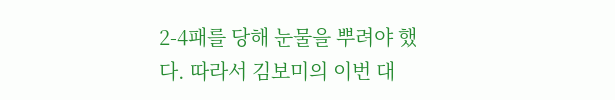2-4패를 당해 눈물을 뿌려야 했다. 따라서 김보미의 이번 대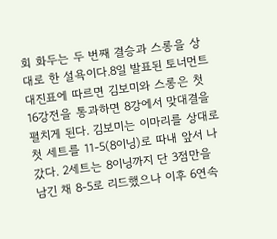회 화두는 두 번째 결승과 스롱을 상대로 한 설욕이다.8일 발표된 토너먼트 대진표에 따르면 김보미와 스롱은 첫 16강전을 통과하면 8강에서 맞대결을 펼치게 된다. 김보미는 이마리를 상대로 첫 세트를 11-5(8이닝)로 따내 앞서 나갔다. 2세트는 8이닝까지 단 3점만을 남긴 채 8-5로 리드했으나 이후 6연속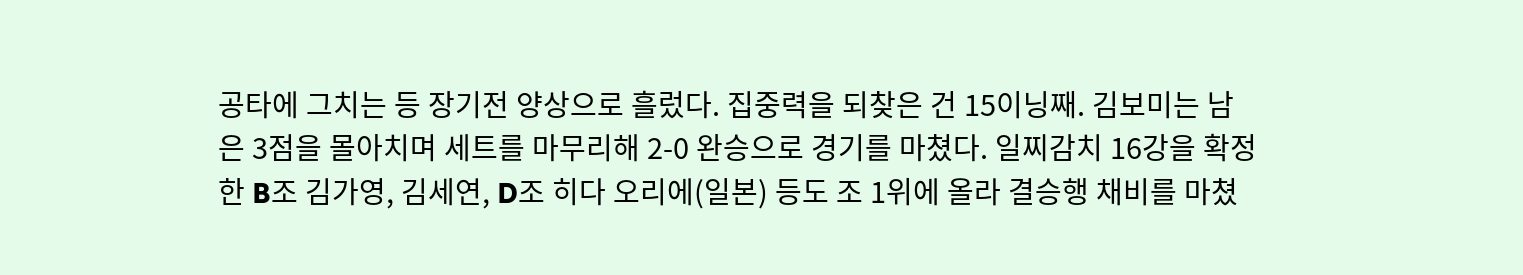공타에 그치는 등 장기전 양상으로 흘렀다. 집중력을 되찾은 건 15이닝째. 김보미는 남은 3점을 몰아치며 세트를 마무리해 2-0 완승으로 경기를 마쳤다. 일찌감치 16강을 확정한 B조 김가영, 김세연, D조 히다 오리에(일본) 등도 조 1위에 올라 결승행 채비를 마쳤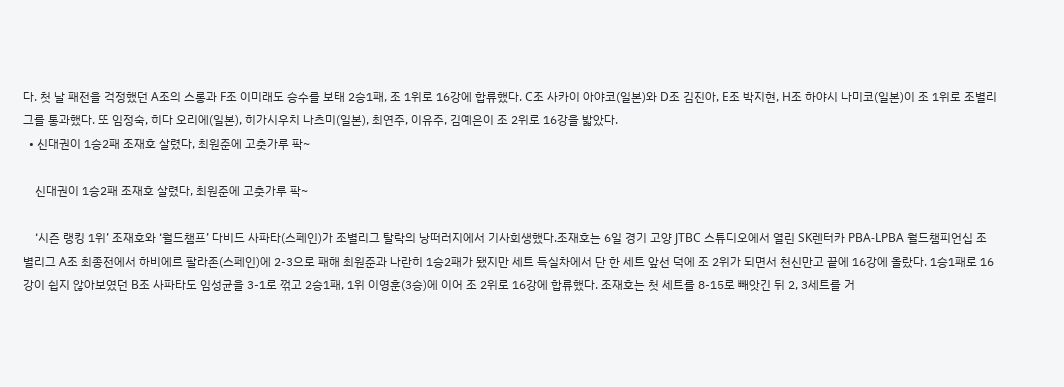다. 첫 날 패전을 걱정했던 A조의 스롱과 F조 이미래도 승수를 보태 2승1패, 조 1위로 16강에 합류했다. C조 사카이 아야코(일본)와 D조 김진아, E조 박지현, H조 하야시 나미코(일본)이 조 1위로 조별리그를 통과했다. 또 임정숙, 히다 오리에(일본), 히가시우치 나츠미(일본), 최연주, 이유주, 김예은이 조 2위로 16강을 밟았다.
  • 신대권이 1승2패 조재호 살렸다, 최원준에 고춧가루 팍~

    신대권이 1승2패 조재호 살렸다, 최원준에 고춧가루 팍~

    ‘시즌 랭킹 1위’ 조재호와 ‘월드챔프’ 다비드 사파타(스페인)가 조별리그 탈락의 낭떠러지에서 기사회생했다.조재호는 6일 경기 고양 JTBC 스튜디오에서 열린 SK렌터카 PBA-LPBA 월드챔피언십 조별리그 A조 최종전에서 하비에르 팔라존(스페인)에 2-3으로 패해 최원준과 나란히 1승2패가 됐지만 세트 득실차에서 단 한 세트 앞선 덕에 조 2위가 되면서 천신만고 끝에 16강에 올랐다. 1승1패로 16강이 쉽지 않아보였던 B조 사파타도 임성균을 3-1로 꺾고 2승1패, 1위 이영훈(3승)에 이어 조 2위로 16강에 합류했다. 조재호는 첫 세트를 8-15로 빼앗긴 뒤 2, 3세트를 거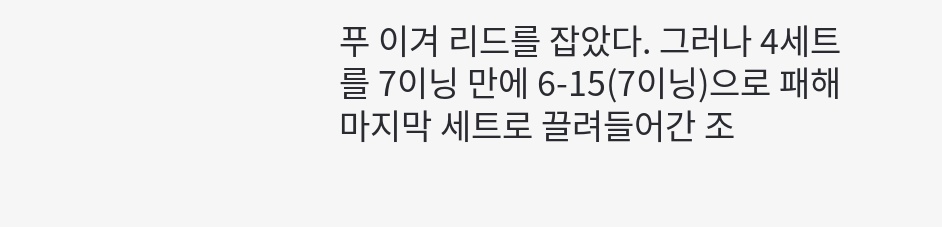푸 이겨 리드를 잡았다. 그러나 4세트를 7이닝 만에 6-15(7이닝)으로 패해 마지막 세트로 끌려들어간 조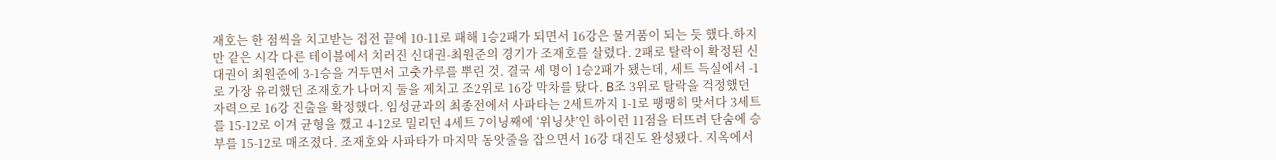재호는 한 점씩을 치고받는 접전 끝에 10-11로 패해 1승2패가 되면서 16강은 물거품이 되는 듯 했다.하지만 같은 시각 다른 테이블에서 치러진 신대권-최원준의 경기가 조재호를 살렸다. 2패로 탈락이 확정된 신대권이 최원준에 3-1승을 거두면서 고춧가루를 뿌린 것. 결국 세 명이 1승2패가 됐는데, 세트 득실에서 -1로 가장 유리했던 조재호가 나머지 둘을 제치고 조2위로 16강 막차를 탔다. B조 3위로 탈락을 걱정했던 자력으로 16강 진출을 확정했다. 임성균과의 최종전에서 사파타는 2세트까지 1-1로 팽팽히 맞서다 3세트를 15-12로 이겨 균형을 깼고 4-12로 밀리던 4세트 7이닝째에 ‘위닝샷’인 하이런 11점을 터뜨려 단숨에 승부를 15-12로 매조졌다. 조재호와 사파타가 마지막 동앗줄을 잡으면서 16강 대진도 완성됐다. 지옥에서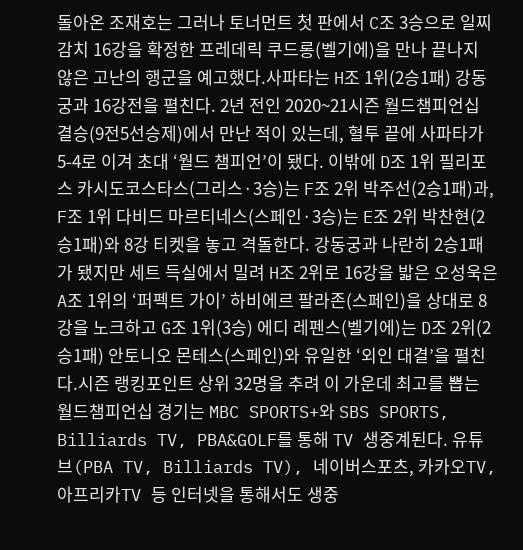돌아온 조재호는 그러나 토너먼트 첫 판에서 C조 3승으로 일찌감치 16강을 확정한 프레데릭 쿠드롱(벨기에)을 만나 끝나지 않은 고난의 행군을 예고했다.사파타는 H조 1위(2승1패) 강동궁과 16강전을 펼친다. 2년 전인 2020~21시즌 월드챔피언십 결승(9전5선승제)에서 만난 적이 있는데, 혈투 끝에 사파타가 5-4로 이겨 초대 ‘월드 챔피언’이 됐다. 이밖에 D조 1위 필리포스 카시도코스타스(그리스·3승)는 F조 2위 박주선(2승1패)과, F조 1위 다비드 마르티네스(스페인·3승)는 E조 2위 박찬현(2승1패)와 8강 티켓을 놓고 격돌한다. 강동궁과 나란히 2승1패가 됐지만 세트 득실에서 밀려 H조 2위로 16강을 밟은 오성욱은 A조 1위의 ‘퍼펙트 가이’ 하비에르 팔라존(스페인)을 상대로 8강을 노크하고 G조 1위(3승) 에디 레펜스(벨기에)는 D조 2위(2승1패) 안토니오 몬테스(스페인)와 유일한 ‘외인 대결’을 펼친다.시즌 랭킹포인트 상위 32명을 추려 이 가운데 최고를 뽑는 월드챔피언십 경기는 MBC SPORTS+와 SBS SPORTS, Billiards TV, PBA&GOLF를 통해 TV 생중계된다. 유튜브(PBA TV, Billiards TV), 네이버스포츠, 카카오TV, 아프리카TV 등 인터넷을 통해서도 생중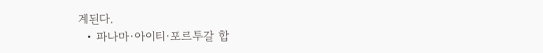계된다.
  • 파나마·아이티·포르투갈 합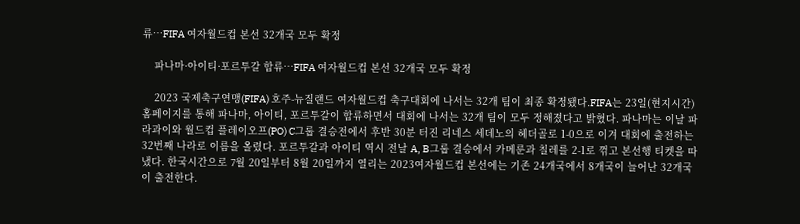류…FIFA 여자월드컵 본선 32개국 모두 확정

    파나마·아이티·포르투갈 합류…FIFA 여자월드컵 본선 32개국 모두 확정

    2023 국제축구연맹(FIFA) 호주-뉴질랜드 여자월드컵 축구대회에 나서는 32개 팀이 최종 확정됐다.FIFA는 23일(현지시간) 홈페이지를 통해 파나마, 아이티, 포르투갈이 합류하면서 대회에 나서는 32개 팀이 모두 정해졌다고 밝혔다. 파나마는 이날 파라과이와 월드컵 플레이오프(PO) C그룹 결승전에서 후반 30분 터진 리네스 세데노의 헤더골로 1-0으로 이겨 대회에 출전하는 32번째 나라로 이름을 올렸다. 포르투갈과 아이티 역시 전날 A, B그룹 결승에서 카메룬과 칠레를 2-1로 꺾고 본선행 티켓을 따냈다. 한국시간으로 7월 20일부터 8월 20일까지 열리는 2023여자월드컵 본선에는 기존 24개국에서 8개국이 늘어난 32개국이 출전한다.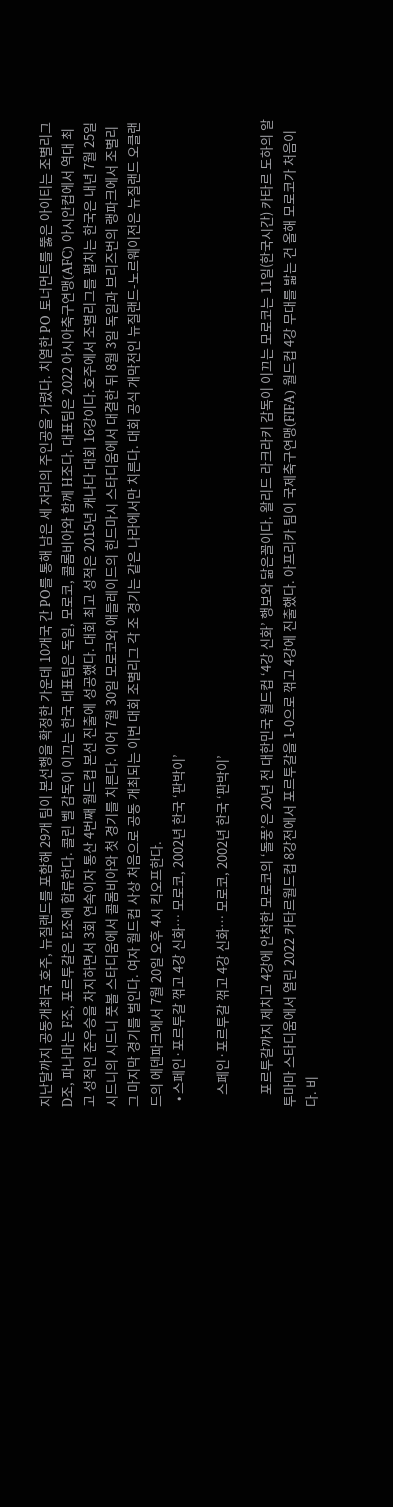지난달까지 공동개최국 호주, 뉴질랜드를 포함해 29개 팀이 본선행을 확정한 가운데 10개국 간 PO를 통해 남은 세 자리의 주인공을 가렸다. 치열한 PO 토너먼트를 뚫은 아이티는 조별리그 D조, 파나마는 F조, 포르투갈은 E조에 합류한다. 콜린 벨 감독이 이끄는 한국 대표팀은 독일, 모로코, 콜롬비아와 함께 H조다. 대표팀은 2022 아시아축구연맹(AFC) 아시안컵에서 역대 최고 성적인 준우승을 차지하면서 3회 연속이자 통산 4번째 월드컵 본선 진출에 성공했다. 대회 최고 성적은 2015년 캐나다 대회 16강이다.호주에서 조별리그를 펼치는 한국은 내년 7월 25일 시드니의 시드니 풋볼 스타디움에서 콜롬비아와 첫 경기를 치른다. 이어 7월 30일 모로코와 애들레이드의 힌드마시 스타디움에서 대결한 뒤 8월 3일 독일과 브리즈번의 랭파크에서 조별리그 마지막 경기를 벌인다. 여자 월드컵 사상 처음으로 공동 개최되는 이번 대회 조별리그 각 조 경기는 같은 나라에서만 치른다. 대회 공식 개막전인 뉴질랜드-노르웨이전은 뉴질랜드 오클랜드의 에덴파크에서 7월 20일 오후 4시 킥오프한다.
  • 스페인·포르투갈 꺾고 4강 신화… 모로코, 2002년 한국 ‘판박이’

    스페인·포르투갈 꺾고 4강 신화… 모로코, 2002년 한국 ‘판박이’

    포르투갈까지 제치고 4강에 안착한 모로코의 ‘돌풍’은 20년 전 대한민국 월드컵 ‘4강 신화’ 행보와 닮은꼴이다. 왈리드 라크라키 감독이 이끄는 모로코는 11일(한국시간) 카타르 도하의 알투마마 스타디움에서 열린 2022 카타르월드컵 8강전에서 포르투갈을 1-0으로 꺾고 4강에 진출했다. 아프리카 팀이 국제축구연맹(FIFA) 월드컵 4강 무대를 밟는 건 올해 모로코가 처음이다. 비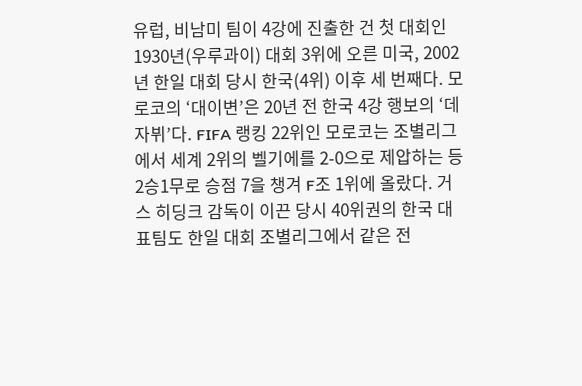유럽, 비남미 팀이 4강에 진출한 건 첫 대회인 1930년(우루과이) 대회 3위에 오른 미국, 2002년 한일 대회 당시 한국(4위) 이후 세 번째다. 모로코의 ‘대이변’은 20년 전 한국 4강 행보의 ‘데자뷔’다. FIFA 랭킹 22위인 모로코는 조별리그에서 세계 2위의 벨기에를 2-0으로 제압하는 등 2승1무로 승점 7을 챙겨 F조 1위에 올랐다. 거스 히딩크 감독이 이끈 당시 40위권의 한국 대표팀도 한일 대회 조별리그에서 같은 전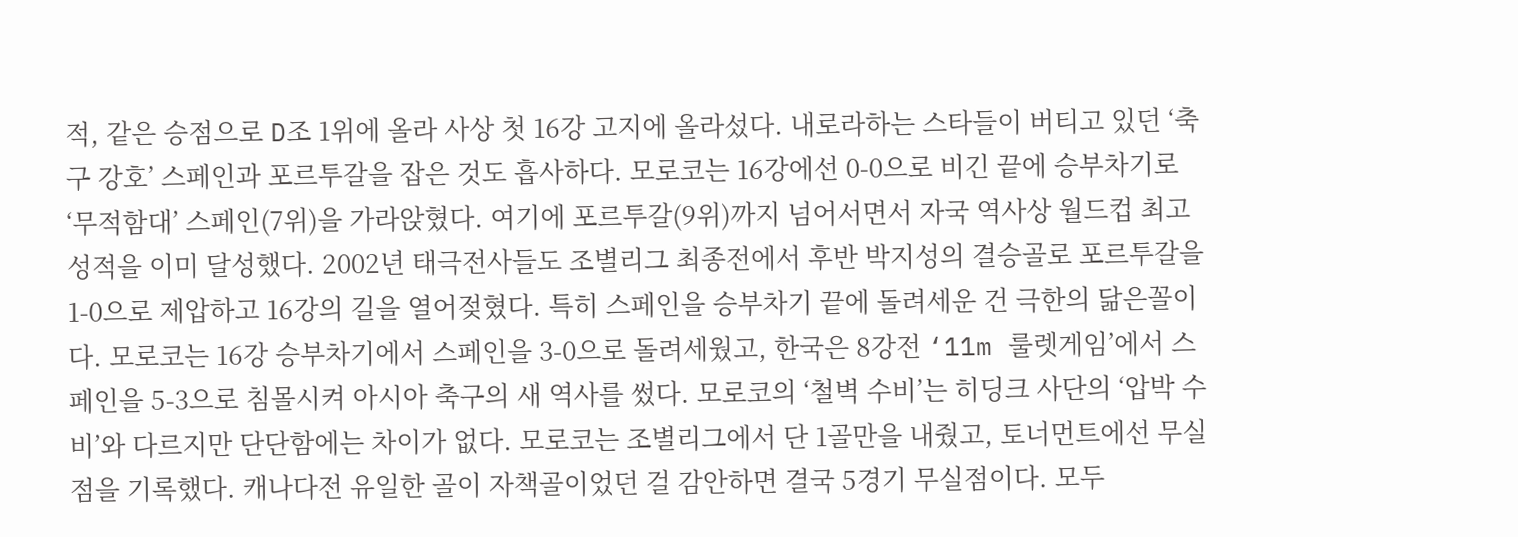적, 같은 승점으로 D조 1위에 올라 사상 첫 16강 고지에 올라섰다. 내로라하는 스타들이 버티고 있던 ‘축구 강호’ 스페인과 포르투갈을 잡은 것도 흡사하다. 모로코는 16강에선 0-0으로 비긴 끝에 승부차기로 ‘무적함대’ 스페인(7위)을 가라앉혔다. 여기에 포르투갈(9위)까지 넘어서면서 자국 역사상 월드컵 최고 성적을 이미 달성했다. 2002년 태극전사들도 조별리그 최종전에서 후반 박지성의 결승골로 포르투갈을 1-0으로 제압하고 16강의 길을 열어젖혔다. 특히 스페인을 승부차기 끝에 돌려세운 건 극한의 닮은꼴이다. 모로코는 16강 승부차기에서 스페인을 3-0으로 돌려세웠고, 한국은 8강전 ‘11m 룰렛게임’에서 스페인을 5-3으로 침몰시켜 아시아 축구의 새 역사를 썼다. 모로코의 ‘철벽 수비’는 히딩크 사단의 ‘압박 수비’와 다르지만 단단함에는 차이가 없다. 모로코는 조별리그에서 단 1골만을 내줬고, 토너먼트에선 무실점을 기록했다. 캐나다전 유일한 골이 자책골이었던 걸 감안하면 결국 5경기 무실점이다. 모두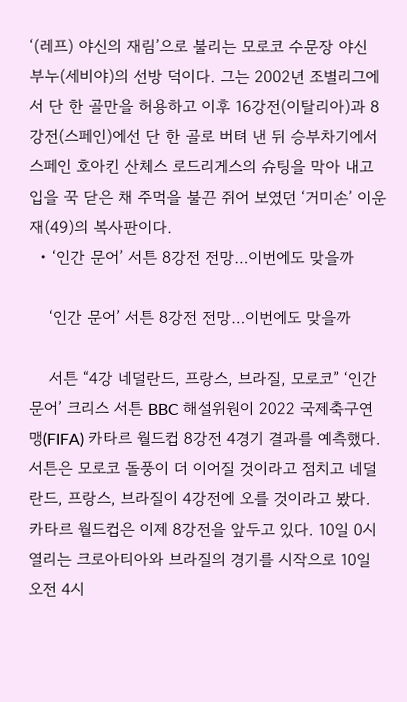‘(레프) 야신의 재림’으로 불리는 모로코 수문장 야신 부누(세비야)의 선방 덕이다. 그는 2002년 조별리그에서 단 한 골만을 허용하고 이후 16강전(이탈리아)과 8강전(스페인)에선 단 한 골로 버텨 낸 뒤 승부차기에서 스페인 호아킨 산체스 로드리게스의 슈팅을 막아 내고 입을 꾹 닫은 채 주먹을 불끈 쥐어 보였던 ‘거미손’ 이운재(49)의 복사판이다.
  • ‘인간 문어’ 서튼 8강전 전망…이번에도 맞을까

    ‘인간 문어’ 서튼 8강전 전망…이번에도 맞을까

    서튼 “4강 네덜란드, 프랑스, 브라질, 모로코” ‘인간 문어’ 크리스 서튼 BBC 해설위원이 2022 국제축구연맹(FIFA) 카타르 월드컵 8강전 4경기 결과를 예측했다. 서튼은 모로코 돌풍이 더 이어질 것이라고 점치고 네덜란드, 프랑스, 브라질이 4강전에 오를 것이라고 봤다.  카타르 월드컵은 이제 8강전을 앞두고 있다. 10일 0시 열리는 크로아티아와 브라질의 경기를 시작으로 10일 오전 4시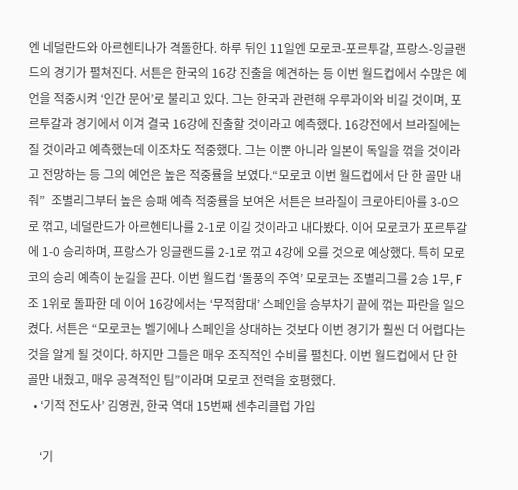엔 네덜란드와 아르헨티나가 격돌한다. 하루 뒤인 11일엔 모로코-포르투갈, 프랑스-잉글랜드의 경기가 펼쳐진다. 서튼은 한국의 16강 진출을 예견하는 등 이번 월드컵에서 수많은 예언을 적중시켜 ‘인간 문어’로 불리고 있다. 그는 한국과 관련해 우루과이와 비길 것이며, 포르투갈과 경기에서 이겨 결국 16강에 진출할 것이라고 예측했다. 16강전에서 브라질에는 질 것이라고 예측했는데 이조차도 적중했다. 그는 이뿐 아니라 일본이 독일을 꺾을 것이라고 전망하는 등 그의 예언은 높은 적중률을 보였다.“모로코 이번 월드컵에서 단 한 골만 내줘”  조별리그부터 높은 승패 예측 적중률을 보여온 서튼은 브라질이 크로아티아를 3-0으로 꺾고, 네덜란드가 아르헨티나를 2-1로 이길 것이라고 내다봤다. 이어 모로코가 포르투갈에 1-0 승리하며, 프랑스가 잉글랜드를 2-1로 꺾고 4강에 오를 것으로 예상했다. 특히 모로코의 승리 예측이 눈길을 끈다. 이번 월드컵 ‘돌풍의 주역’ 모로코는 조별리그를 2승 1무, F조 1위로 돌파한 데 이어 16강에서는 ‘무적함대’ 스페인을 승부차기 끝에 꺾는 파란을 일으켰다. 서튼은 “모로코는 벨기에나 스페인을 상대하는 것보다 이번 경기가 훨씬 더 어렵다는 것을 알게 될 것이다. 하지만 그들은 매우 조직적인 수비를 펼친다. 이번 월드컵에서 단 한 골만 내줬고, 매우 공격적인 팀”이라며 모로코 전력을 호평했다.
  • ‘기적 전도사’ 김영권, 한국 역대 15번째 센추리클럽 가입

    ‘기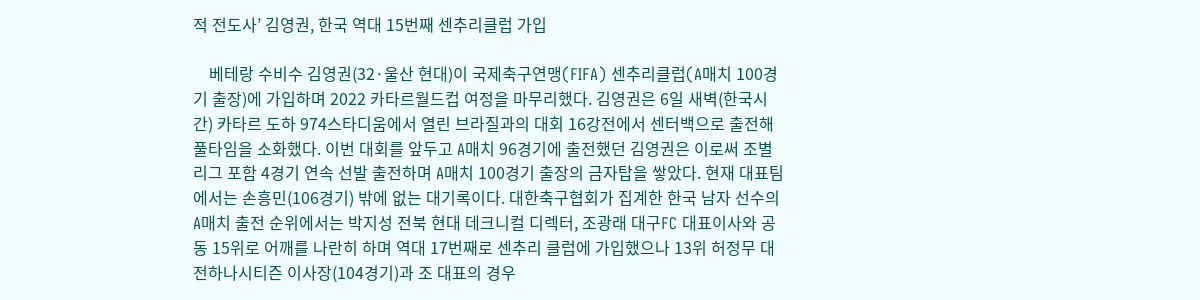적 전도사’ 김영권, 한국 역대 15번째 센추리클럽 가입

    베테랑 수비수 김영권(32·울산 현대)이 국제축구연맹(FIFA) 센추리클럽(A매치 100경기 출장)에 가입하며 2022 카타르월드컵 여정을 마무리했다. 김영권은 6일 새벽(한국시간) 카타르 도하 974스타디움에서 열린 브라질과의 대회 16강전에서 센터백으로 출전해 풀타임을 소화했다. 이번 대회를 앞두고 A매치 96경기에 출전했던 김영권은 이로써 조별리그 포함 4경기 연속 선발 출전하며 A매치 100경기 출장의 금자탑을 쌓았다. 현재 대표팀에서는 손흥민(106경기) 밖에 없는 대기록이다. 대한축구협회가 집계한 한국 남자 선수의 A매치 출전 순위에서는 박지성 전북 현대 데크니컬 디렉터, 조광래 대구FC 대표이사와 공동 15위로 어깨를 나란히 하며 역대 17번째로 센추리 클럽에 가입했으나 13위 허정무 대전하나시티즌 이사장(104경기)과 조 대표의 경우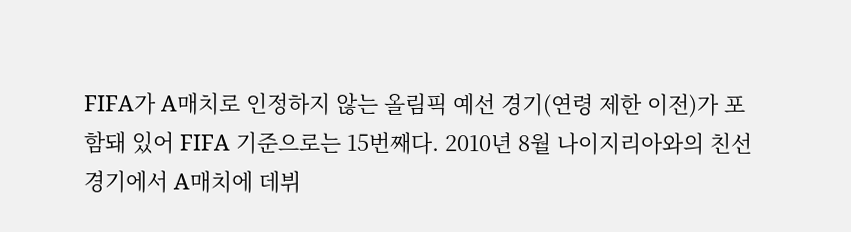FIFA가 A매치로 인정하지 않는 올림픽 예선 경기(연령 제한 이전)가 포함돼 있어 FIFA 기준으로는 15번째다. 2010년 8월 나이지리아와의 친선경기에서 A매치에 데뷔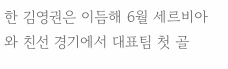한 김영권은 이듬해 6월 세르비아와 친선 경기에서 대표팀 첫 골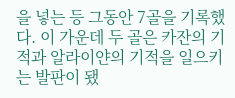을 넣는 등 그동안 7골을 기록했다. 이 가운데 두 골은 카잔의 기적과 알라이얀의 기적을 일으키는 발판이 됐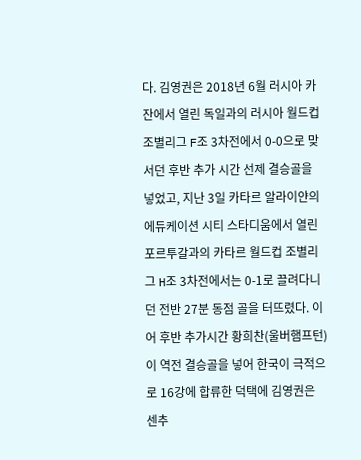다. 김영권은 2018년 6월 러시아 카잔에서 열린 독일과의 러시아 월드컵 조별리그 F조 3차전에서 0-0으로 맞서던 후반 추가 시간 선제 결승골을 넣었고, 지난 3일 카타르 알라이얀의 에듀케이션 시티 스타디움에서 열린 포르투갈과의 카타르 월드컵 조별리그 H조 3차전에서는 0-1로 끌려다니던 전반 27분 동점 골을 터뜨렸다. 이어 후반 추가시간 황희찬(울버햄프턴)이 역전 결승골을 넣어 한국이 극적으로 16강에 합류한 덕택에 김영권은 센추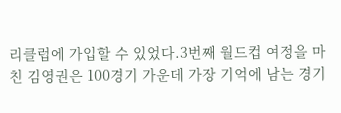리클럽에 가입할 수 있었다.3번째 월드컵 여정을 마친 김영권은 100경기 가운데 가장 기억에 남는 경기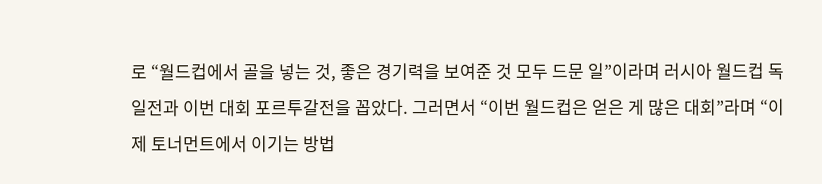로 “월드컵에서 골을 넣는 것, 좋은 경기력을 보여준 것 모두 드문 일”이라며 러시아 월드컵 독일전과 이번 대회 포르투갈전을 꼽았다. 그러면서 “이번 월드컵은 얻은 게 많은 대회”라며 “이제 토너먼트에서 이기는 방법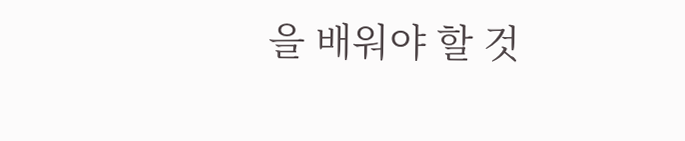을 배워야 할 것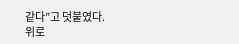같다”고 덧붙였다.
위로